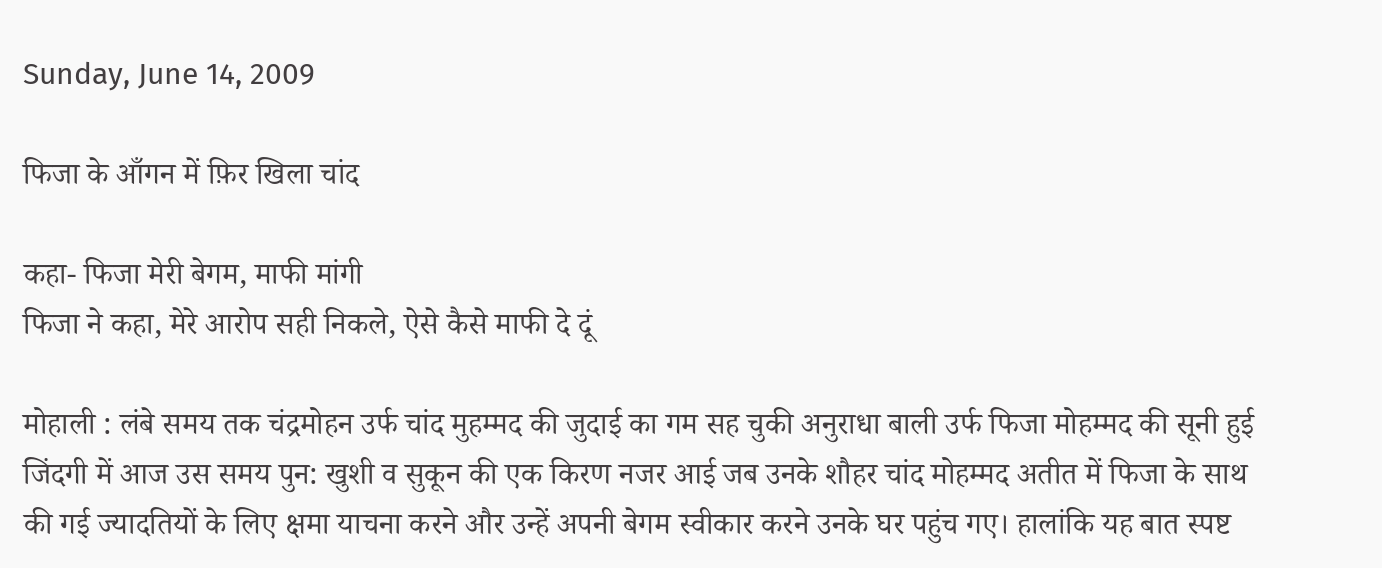Sunday, June 14, 2009

फिजा के आँगन में फ़िर खिला चांद

कहा- फिजा मेरी बेगम, माफी मांगी
फिजा ने कहा, मेरे आरोप सही निकले, ऐसे कैसे माफी दे दूं

मोहाली : लंबे समय तक चंद्रमोहन उर्फ चांद मुहम्मद की जुदाई का गम सह चुकी अनुराधा बाली उर्फ फिजा मोहम्मद की सूनी हुई जिंदगी में आज उस समय पुन: खुशी व सुकून की एक किरण नजर आई जब उनके शौहर चांद मोहम्मद अतीत में फिजा के साथ की गई ज्यादतियों के लिए क्षमा याचना करने और उन्हें अपनी बेगम स्वीकार करने उनके घर पहुंच गए। हालांकि यह बात स्पष्ट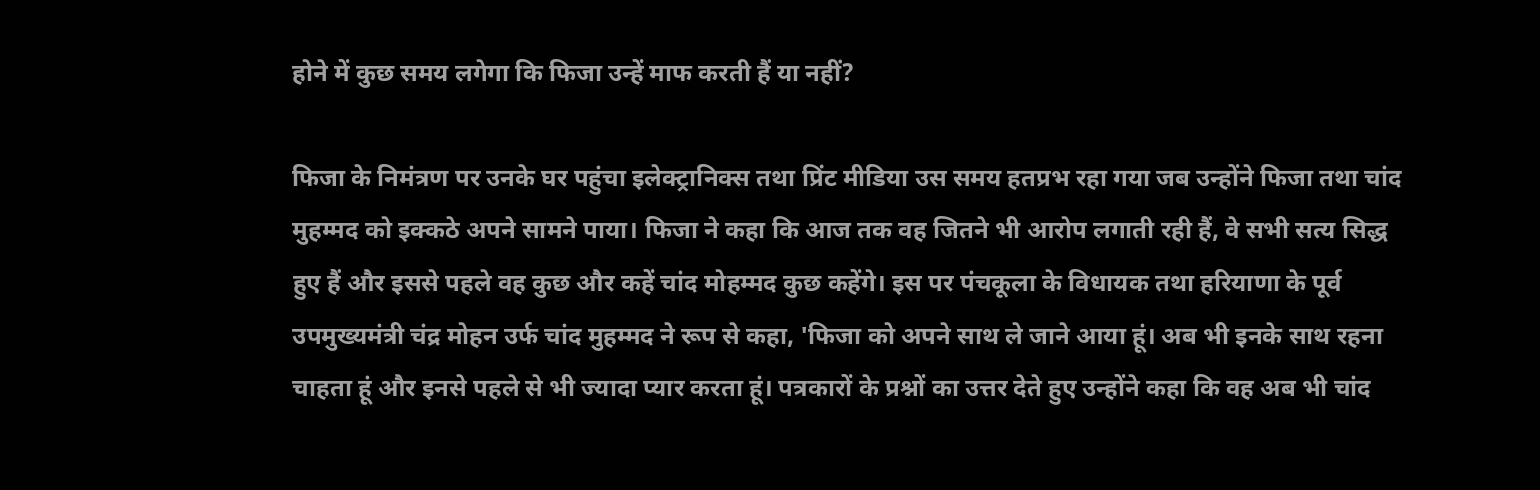होने में कुछ समय लगेगा कि फिजा उन्हें माफ करती हैं या नहीं?

फिजा के निमंत्रण पर उनके घर पहुंचा इलेक्ट्रानिक्स तथा प्रिंट मीडिया उस समय हतप्रभ रहा गया जब उन्होंने फिजा तथा चांद मुहम्मद को इक्कठे अपने सामने पाया। फिजा ने कहा कि आज तक वह जितने भी आरोप लगाती रही हैं, वे सभी सत्य सिद्ध हुए हैं और इससे पहले वह कुछ और कहें चांद मोहम्मद कुछ कहेंगे। इस पर पंचकूला के विधायक तथा हरियाणा के पूर्व उपमुख्यमंत्री चंद्र मोहन उर्फ चांद मुहम्मद ने रूप से कहा, 'फिजा को अपने साथ ले जाने आया हूं। अब भी इनके साथ रहना चाहता हूं और इनसे पहले से भी ज्यादा प्यार करता हूं। पत्रकारों के प्रश्नों का उत्तर देते हुए उन्होंने कहा कि वह अब भी चांद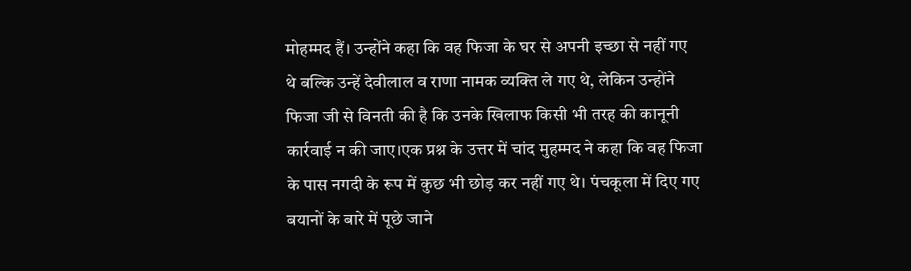मोहम्मद हैं। उन्होंने कहा कि वह फिजा के घर से अपनी इच्छा से नहीं गए थे बल्कि उन्हें देवीलाल व राणा नामक व्यक्ति ले गए थे, लेकिन उन्होंने फिजा जी से विनती की है कि उनके खिलाफ किसी भी तरह की कानूनी कार्रवाई न की जाए।एक प्रश्न के उत्तर में चांद मुहम्मद ने कहा कि वह फिजा के पास नगदी के रूप में कुछ भी छोड़ कर नहीं गए थे। पंचकूला में दिए गए बयानों के बारे में पूछे जाने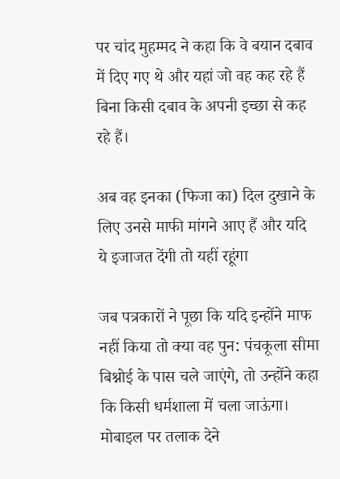पर चांद मुहम्मद ने कहा कि वे बयान दबाव में दिए गए थे और यहां जो वह कह रहे हैं बिना किसी दबाव के अपनी इच्छा से कह रहे हैं।

अब वह इनका (फिजा का) दिल दुखाने के लिए उनसे माफी मांगने आए हैं और यदि ये इजाजत देंगी तो यहीं रहूंगा

जब पत्रकारों ने पूछा कि यदि इन्होंने माफ नहीं किया तो क्या वह पुन: पंचकूला सीमा बिश्नोई के पास चले जाएंगे, तो उन्होंने कहा कि किसी धर्मशाला में चला जाऊंगा। मोबाइल पर तलाक देने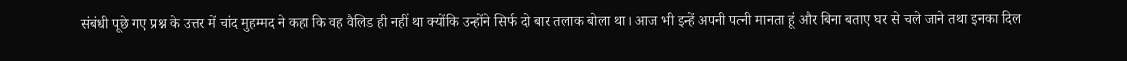संबंधी पूछे गए प्रश्न के उत्तर में चांद मुहम्मद ने कहा कि वह वैलिड ही नहीं था क्योंकि उन्होंने सिर्फ दो बार तलाक बोला था। आज भी इन्हें अपनी पत्नी मानता हूं और बिना बताए घर से चले जाने तथा इनका दिल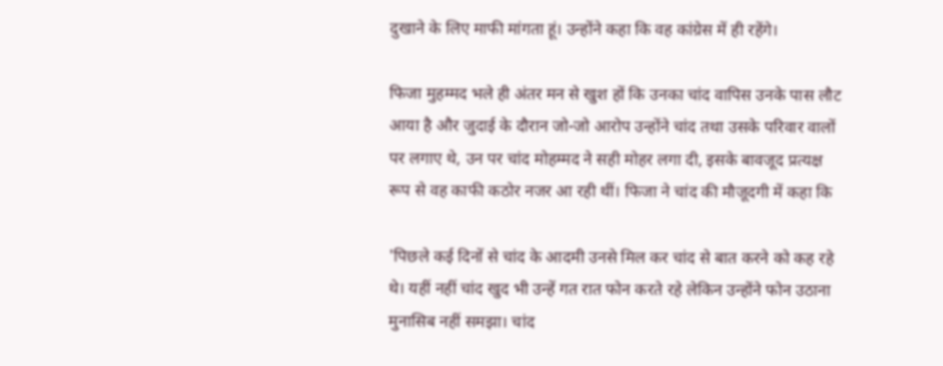दुखाने के लिए माफी मांगता हूं। उन्होंने कहा कि वह कांग्रेस में ही रहेंगे।

फिजा मुहम्मद भले ही अंतर मन से खुश हों कि उनका चांद वापिस उनके पास लौट आया है और जुदाई के दौरान जो-जो आरोप उन्होंने चांद तथा उसके परिवार वालों पर लगाए थे, उन पर चांद मोहम्मद ने सही मोहर लगा दी, इसके बावजूद प्रत्यक्ष रूप से वह काफी कठोर नजर आ रही थीं। फिजा ने चांद की मौजूदगी में कहा कि

'पिछले कई दिनों से चांद के आदमी उनसे मिल कर चांद से बात करने को कह रहे थे। यहीं नहीं चांद खुद भी उन्हें गत रात फोन करते रहे लेकिन उन्होंने फोन उठाना मुनासिब नहीं समझा। चांद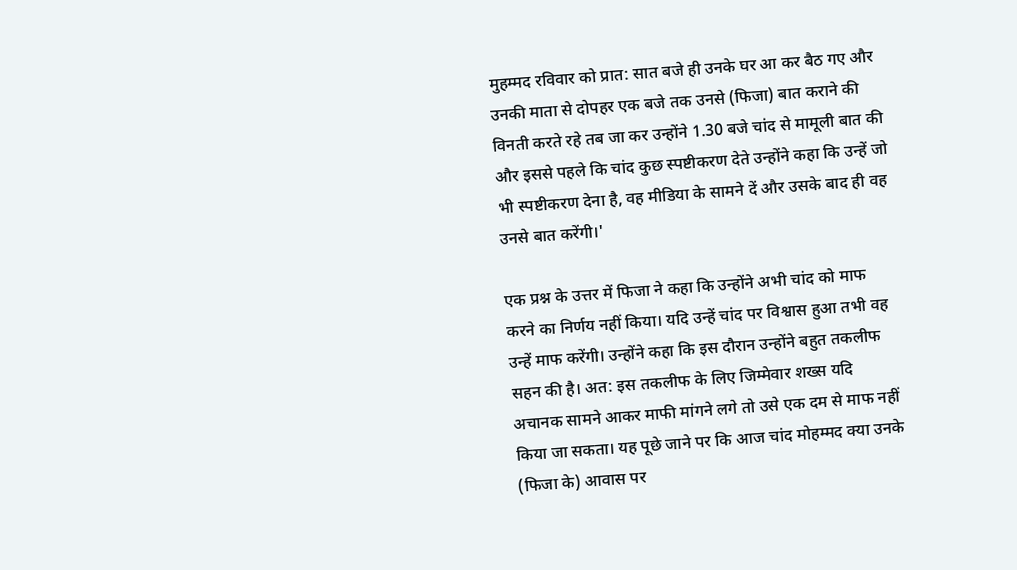मुहम्मद रविवार को प्रात: सात बजे ही उनके घर आ कर बैठ गए और उनकी माता से दोपहर एक बजे तक उनसे (फिजा) बात कराने की विनती करते रहे तब जा कर उन्होंने 1.30 बजे चांद से मामूली बात की और इससे पहले कि चांद कुछ स्पष्टीकरण देते उन्होंने कहा कि उन्हें जो भी स्पष्टीकरण देना है, वह मीडिया के सामने दें और उसके बाद ही वह उनसे बात करेंगी।'

एक प्रश्न के उत्तर में फिजा ने कहा कि उन्होंने अभी चांद को माफ करने का निर्णय नहीं किया। यदि उन्हें चांद पर विश्वास हुआ तभी वह उन्हें माफ करेंगी। उन्होंने कहा कि इस दौरान उन्होंने बहुत तकलीफ सहन की है। अत: इस तकलीफ के लिए जिम्मेवार शख्स यदि अचानक सामने आकर माफी मांगने लगे तो उसे एक दम से माफ नहीं किया जा सकता। यह पूछे जाने पर कि आज चांद मोहम्मद क्या उनके (फिजा के) आवास पर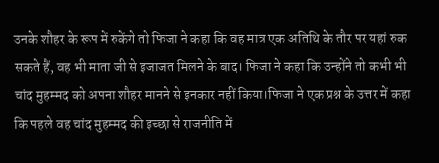उनके शौहर के रूप में रुकेंगे तो फिजा ने कहा कि वह मात्र एक अतिथि के तौर पर यहां रुक सकते हैं, वह भी माता जी से इजाजत मिलने के बाद। फिजा ने कहा कि उन्होंने तो कभी भी चांद मुहम्मद को अपना शौहर मानने से इनकार नहीं किया।फिजा ने एक प्रश्न के उत्तर में कहा कि पहले वह चांद मुहम्मद की इच्छा से राजनीति में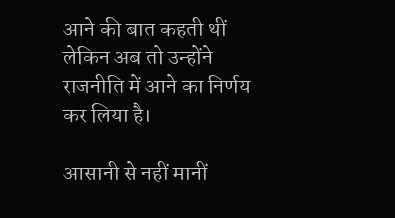आने की बात कहती थीं लेकिन अब तो उन्होंने राजनीति में आने का निर्णय कर लिया है।

आसानी से नहीं मानीं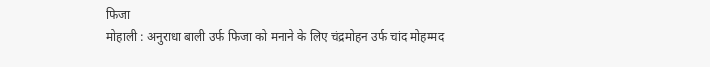फिजा
मोहाली : अनुराधा बाली उर्फ फिजा को मनाने के लिए चंद्रमोहन उर्फ चांद मोहम्मद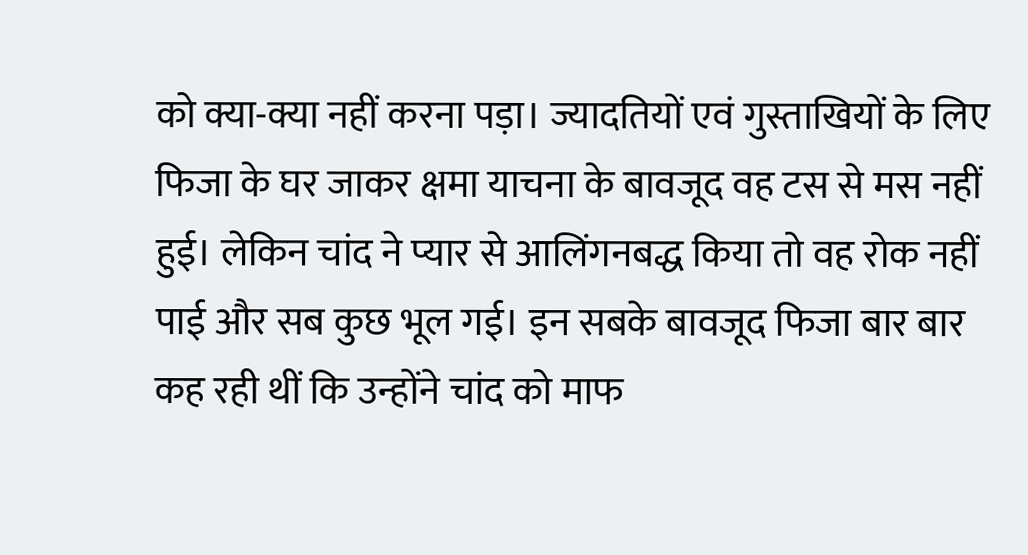को क्या-क्या नहीं करना पड़ा। ज्यादतियों एवं गुस्ताखियों के लिए फिजा के घर जाकर क्षमा याचना के बावजूद वह टस से मस नहीं हुई। लेकिन चांद ने प्यार से आलिंगनबद्ध किया तो वह रोक नहीं पाई और सब कुछ भूल गई। इन सबके बावजूद फिजा बार बार कह रही थीं कि उन्होंने चांद को माफ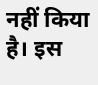नहीं किया है। इस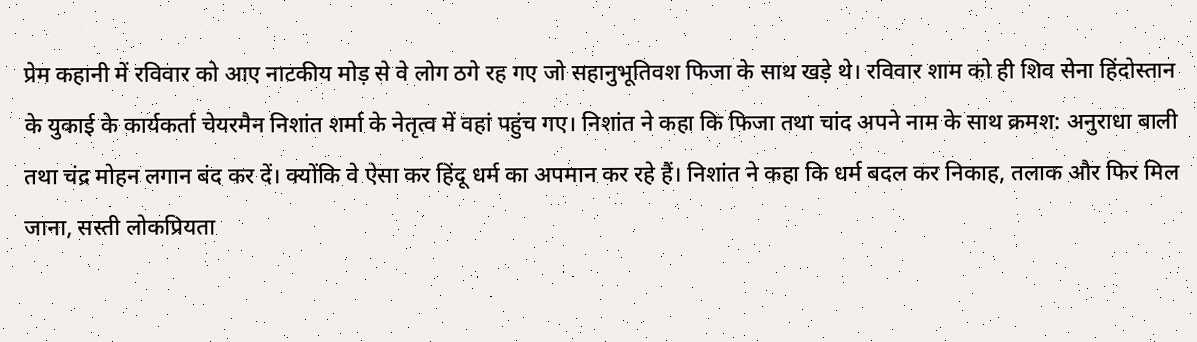प्रेम कहानी में रविवार को आए नाटकीय मोड़ से वे लोग ठगे रह गए जो सहानुभूतिवश फिजा के साथ खड़े थे। रविवार शाम को ही शिव सेना हिंदोस्तान के युकाई के कार्यकर्ता चेयरमैन निशांत शर्मा के नेतृत्व में वहां पहुंच गए। निशांत ने कहा कि फिजा तथा चांद अपने नाम के साथ क्रमश: अनुराधा बाली तथा चंद्र मोहन लगान बंद कर दें। क्योंकि वे ऐसा कर हिंदू धर्म का अपमान कर रहे हैं। निशांत ने कहा कि धर्म बदल कर निकाह, तलाक और फिर मिल जाना, सस्ती लोकप्रियता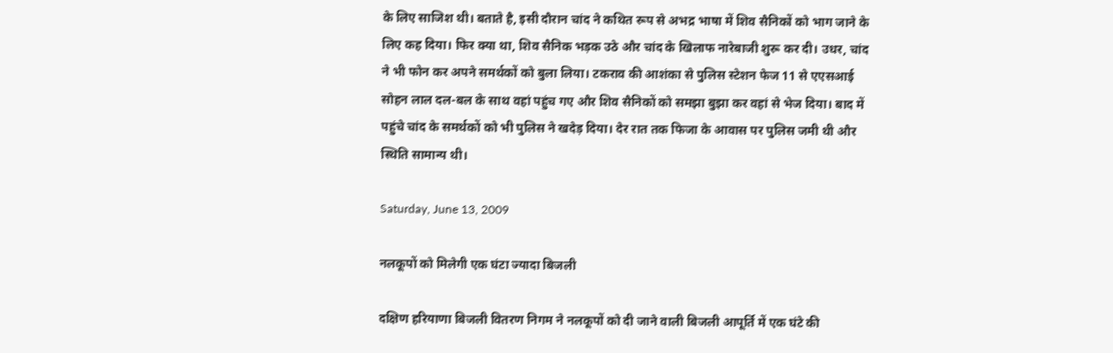के लिए साजिश थी। बताते है, इसी दौरान चांद ने कथित रूप से अभद्र भाषा में शिव सैनिकों को भाग जाने के लिए कह दिया। फिर क्या था, शिव सैनिक भड़क उठे और चांद के खिलाफ नारेबाजी शुरू कर दी। उधर, चांद ने भी फोन कर अपने समर्थकों को बुला लिया। टकराव की आशंका से पुलिस स्टेशन फेज 11 से एएसआई सोहन लाल दल-बल के साथ वहां पहुंच गए और शिव सैनिकों को समझा बुझा कर वहां से भेज दिया। बाद में पहुंचे चांद के समर्थकों को भी पुलिस ने खदेड़ दिया। देर रात तक फिजा के आवास पर पुलिस जमी थी और स्थिति सामान्य थी।

Saturday, June 13, 2009

नलकूपों को मिलेगी एक घंटा ज्यादा बिजली

दक्षिण हरियाणा बिजली वितरण निगम ने नलकूपों को दी जाने वाली बिजली आपूर्ति में एक घंटे की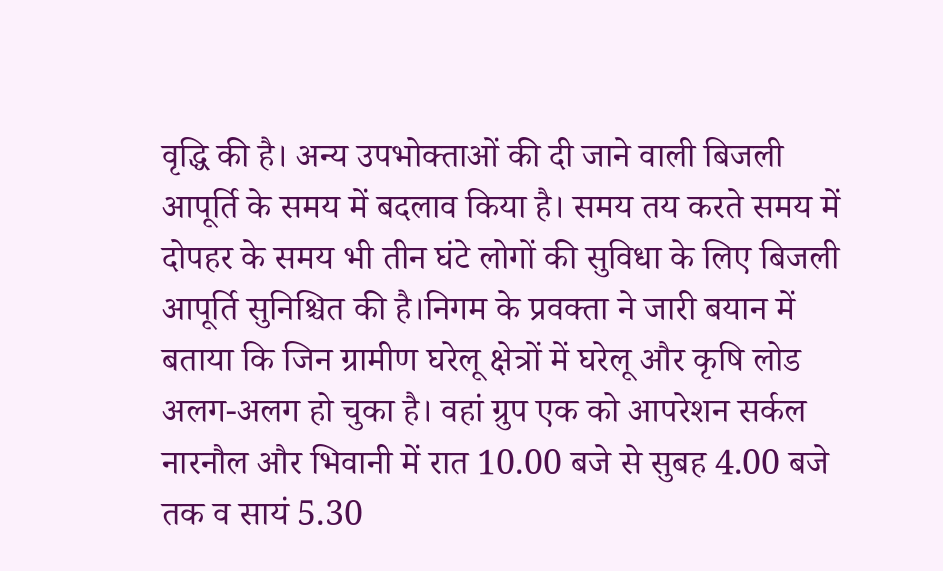वृद्धि की है। अन्य उपभोक्ताओं की दी जाने वाली बिजली आपूर्ति के समय में बदलाव किया है। समय तय करते समय में दोपहर के समय भी तीन घंटे लोगों की सुविधा के लिए बिजली आपूर्ति सुनिश्चित की है।निगम के प्रवक्ता ने जारी बयान में बताया कि जिन ग्रामीण घरेलू क्षेत्रों में घरेलू और कृषि लोड अलग-अलग हो चुका है। वहां ग्रुप एक को आपरेशन सर्कल नारनौल और भिवानी में रात 10.00 बजे से सुबह 4.00 बजे तक व सायं 5.30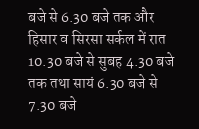बजे से 6.30 बजे तक और हिसार व सिरसा सर्कल में रात 10.30 बजे से सुबह 4.30 बजे तक तथा सायं 6.30 बजे से 7.30 बजे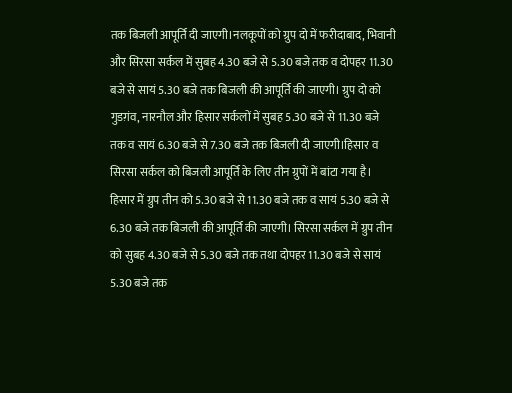तक बिजली आपूर्ति दी जाएगी।नलकूपों को ग्रुप दो में फरीदाबाद, भिवानी और सिरसा सर्कल में सुबह 4.30 बजे से 5.30 बजे तक व दोपहर 11.30 बजे से सायं 5.30 बजे तक बिजली की आपूर्ति की जाएगी। ग्रुप दो को गुडग़ंव, नारनौल और हिसार सर्कलों में सुबह 5.30 बजे से 11.30 बजे तक व सायं 6.30 बजे से 7.30 बजे तक बिजली दी जाएगी।हिसार व सिरसा सर्कल को बिजली आपूर्ति के लिए तीन ग्रुपों में बांटा गया है। हिसार में ग्रुप तीन को 5.30 बजे से 11.30 बजे तक व सायं 5.30 बजे से 6.30 बजे तक बिजली की आपूर्ति की जाएगी। सिरसा सर्कल में ग्रुप तीन को सुबह 4.30 बजे से 5.30 बजे तक तथा दोपहर 11.30 बजे से सायं 5.30 बजे तक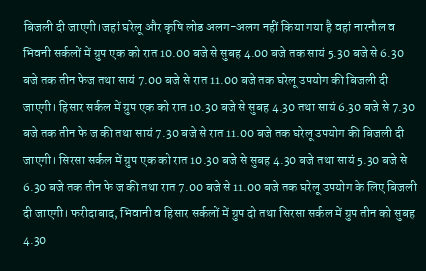बिजली दी जाएगी।जहां घरेलू और कृषि लोड अलग-अलग नहीं किया गया है वहां नारनौल व भिवनी सर्कलों में ग्रुप एक को रात 10.00 बजे से सुबह 4.00 बजे तक सायं 5.30 बजे से 6.30 बजे तक तीन फेज तथा सायं 7.00 बजे से रात 11.00 बजे तक घरेलू उपयोग की बिजली दी जाएगी। हिसार सर्कल में ग्रुप एक को रात 10.30 बजे से सुबह 4.30 तथा सायं 6.30 बजे से 7.30 बजे तक तीन फे ज की तथा सायं 7.30 बजे से रात 11.00 बजे तक घरेलू उपयोग की बिजली दी जाएगी। सिरसा सर्कल में ग्रुप एक को रात 10.30 बजे से सुबह 4.30 बजे तथा सायं 5.30 बजे से 6.30 बजे तक तीन फे ज की तथा रात 7.00 बजे से 11.00 बजे तक घरेलू उपयोग के लिए बिजली दी जाएगी। फरीदाबाद, भिवानी व हिसार सर्कलों में ग्रुप दो तथा सिरसा सर्कल में ग्रुप तीन को सुबह 4.30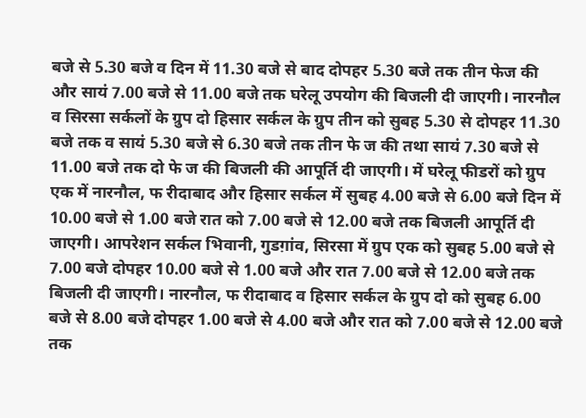बजे से 5.30 बजे व दिन में 11.30 बजे से बाद दोपहर 5.30 बजे तक तीन फेज की और सायं 7.00 बजे से 11.00 बजे तक घरेलू उपयोग की बिजली दी जाएगी। नारनौल व सिरसा सर्कलों के ग्रुप दो हिसार सर्कल के ग्रुप तीन को सुबह 5.30 से दोपहर 11.30 बजे तक व सायं 5.30 बजे से 6.30 बजे तक तीन फे ज की तथा सायं 7.30 बजे से 11.00 बजे तक दो फे ज की बिजली की आपूर्ति दी जाएगी। में घरेलू फीडरों को ग्रुप एक में नारनौल, फ रीदाबाद और हिसार सर्कल में सुबह 4.00 बजे से 6.00 बजे दिन में 10.00 बजे से 1.00 बजे रात को 7.00 बजे से 12.00 बजे तक बिजली आपूर्ति दी जाएगी। आपरेशन सर्कल भिवानी, गुडग़ांव, सिरसा में ग्रुप एक को सुबह 5.00 बजे से 7.00 बजे दोपहर 10.00 बजे से 1.00 बजे और रात 7.00 बजे से 12.00 बजे तक बिजली दी जाएगी। नारनौल, फ रीदाबाद व हिसार सर्कल के ग्रुप दो को सुबह 6.00 बजे से 8.00 बजे दोपहर 1.00 बजे से 4.00 बजे और रात को 7.00 बजे से 12.00 बजे तक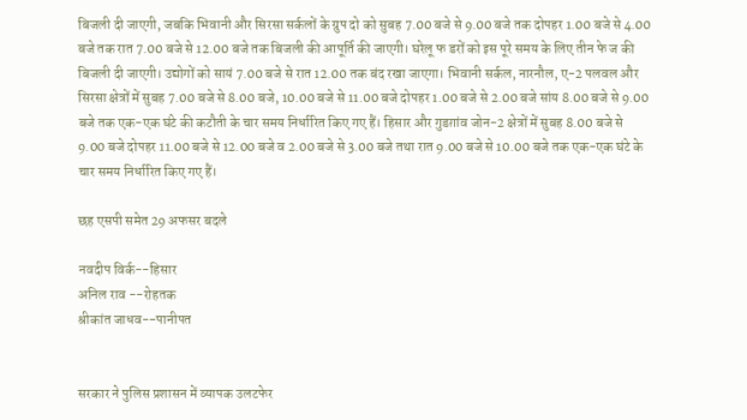बिजली दी जाएगी, जबकि भिवानी और सिरसा सर्कलों के ग्रुप दो को सुबह 7.00 बजे से 9.00 बजे तक दोपहर 1.00 बजे से 4.00 बजे तक रात 7.00 बजे से 12.00 बजे तक बिजली की आपूर्ति की जाएगी। घरेलू फ डरों को इस पूरे समय के लिए तीन फे ज की बिजली दी जाएगी। उद्योगों को सायं 7.00 बजे से रात 12.00 तक बंद रखा जाएगा। भिवानी सर्कल, नारनौल, ए-2 पलवल और सिरसा क्षेत्रों में सुबह 7.00 बजे से 8.00 बजे, 10.00 बजे से 11.00 बजे दोपहर 1.00 बजे से 2.00 बजे सांय 8.00 बजे से 9.00 बजे तक एक-एक घंटे की कटौती के चार समय निर्धारित किए गए हैं। हिसार और गुडग़ांव जोन-2 क्षेत्रों में सुबह 8.00 बजे से 9.00 बजे दोपहर 11.00 बजे से 12.00 बजे व 2.00 बजे से 3.00 बजे तथा रात 9.00 बजे से 10.00 बजे तक एक-एक घंटे के चार समय निर्धारित किए गए हैं।

छह एसपी समेत 29 अफसर बदले

नवदीप विर्क--हिसार
अनिल राव --रोहतक
श्रीकांत जाधव--पानीपत


सरकार ने पुलिस प्रशासन में व्यापक उलटफेर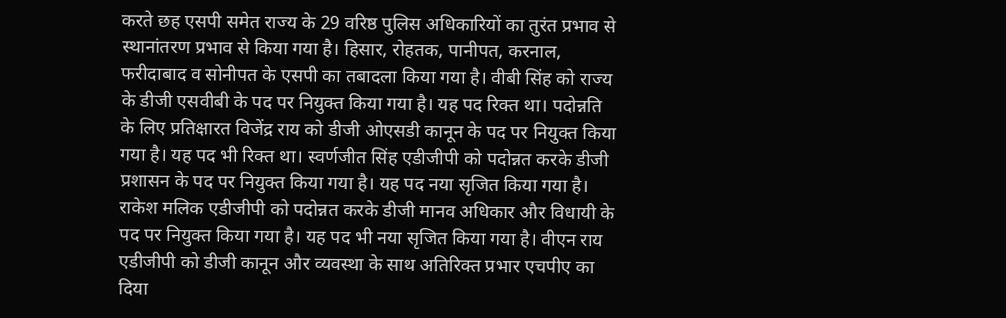करते छह एसपी समेत राज्य के 29 वरिष्ठ पुलिस अधिकारियों का तुरंत प्रभाव से स्थानांतरण प्रभाव से किया गया है। हिसार, रोहतक, पानीपत, करनाल, फरीदाबाद व सोनीपत के एसपी का तबादला किया गया है। वीबी सिंह को राज्य के डीजी एसवीबी के पद पर नियुक्त किया गया है। यह पद रिक्त था। पदोन्नति के लिए प्रतिक्षारत विजेंद्र राय को डीजी ओएसडी कानून के पद पर नियुक्त किया गया है। यह पद भी रिक्त था। स्वर्णजीत सिंह एडीजीपी को पदोन्नत करके डीजी प्रशासन के पद पर नियुक्त किया गया है। यह पद नया सृजित किया गया है। राकेश मलिक एडीजीपी को पदोन्नत करके डीजी मानव अधिकार और विधायी के पद पर नियुक्त किया गया है। यह पद भी नया सृजित किया गया है। वीएन राय एडीजीपी को डीजी कानून और व्यवस्था के साथ अतिरिक्त प्रभार एचपीए का दिया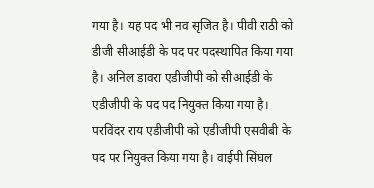गया है। यह पद भी नव सृजित है। पीवी राठी को डीजी सीआईडी के पद पर पदस्थापित किया गया है। अनिल डावरा एडीजीपी को सीआईडी के एडीजीपी के पद पद नियुक्त किया गया है। परविंदर राय एडीजीपी को एडीजीपी एसवीबी के पद पर नियुक्त किया गया है। वाईपी सिंघल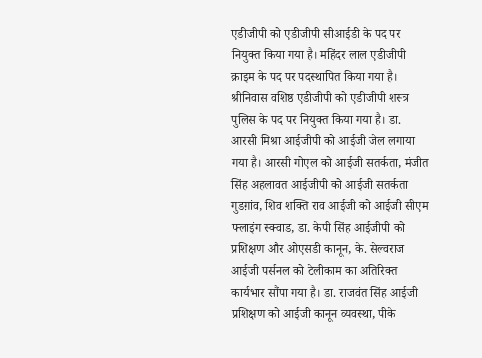एडीजीपी को एडीजीपी सीआईडी के पद पर नियुक्त किया गया है। महिंदर लाल एडीजीपी क्राइम के पद पर पदस्थापित किया गया है। श्रीनिवास वशिष्ठ एडीजीपी को एडीजीपी शस्त्र पुलिस के पद पर नियुक्त किया गया है। डा. आरसी मिश्रा आईजीपी को आईजी जेल लगाया गया है। आरसी गोएल को आईजी सतर्कता, मंजीत सिंह अहलावत आईजीपी को आईजी सतर्कता गुडग़ांव, शिव शक्ति राव आईजी को आईजी सीएम फ्लाइंग स्क्वाड, डा. केपी सिंह आईजीपी को प्रशिक्षण और ओएसडी कानून, के. सेल्वराज आईजी पर्सनल को टेलीकाम का अतिरिक्त कार्यभार सौंपा गया है। डा. राजवंत सिंह आईजी प्रशिक्षण को आईजी कानून व्यवस्था, पीके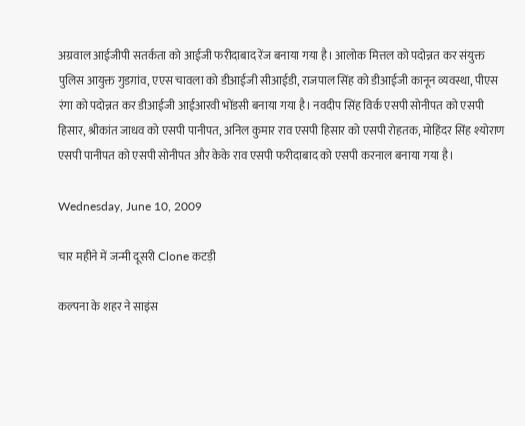अग्रवाल आईजीपी सतर्कता को आईजी फरीदाबाद रेंज बनाया गया है। आलोक मित्तल को पदोन्नत कर संयुक्त पुलिस आयुक्त गुडग़ांव, एएस चावला को डीआईजी सीआईडी, राजपाल सिंह को डीआईजी कानून व्यवस्था, पीएस रंगा को पदोन्नत कर डीआईजी आईआरवी भोंडसी बनाया गया है। नवदीप सिंह विर्क एसपी सोनीपत को एसपी हिसार, श्रीकांत जाधव को एसपी पानीपत, अनिल कुमार राव एसपी हिसार को एसपी रोहतक, मोहिंदर सिंह श्योराण एसपी पानीपत को एसपी सोनीपत और केके राव एसपी फरीदाबाद को एसपी करनाल बनाया गया है।

Wednesday, June 10, 2009

चार महीने में जन्मी दूसरी Clone कटड़ी

कल्पना के शहर ने साइंस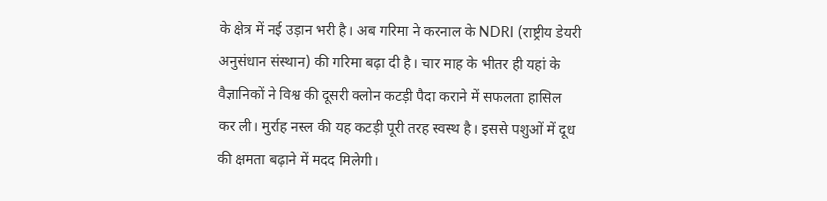के क्षेत्र में नई उड़ान भरी है। अब गरिमा ने करनाल के NDRI (राष्ट्रीय डेयरी अनुसंधान संस्थान) की गरिमा बढ़ा दी है। चार माह के भीतर ही यहां के वैज्ञानिकों ने विश्व की दूसरी क्लोन कटड़ी पैदा कराने में सफलता हासिल कर ली। मुर्राह नस्ल की यह कटड़ी पूरी तरह स्वस्थ है। इससे पशुओं में दूध की क्षमता बढ़ाने में मदद मिलेगी।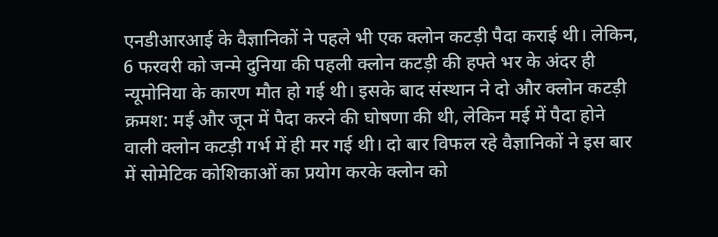एनडीआरआई के वैज्ञानिकों ने पहले भी एक क्लोन कटड़ी पैदा कराई थी। लेकिन, 6 फरवरी को जन्मे दुनिया की पहली क्लोन कटड़ी की हफ्ते भर के अंदर ही न्यूमोनिया के कारण मौत हो गई थी। इसके बाद संस्थान ने दो और क्लोन कटड़ी क्रमश: मई और जून में पैदा करने की घोषणा की थी, लेकिन मई में पैदा होने वाली क्लोन कटड़ी गर्भ में ही मर गई थी। दो बार विफल रहे वैज्ञानिकों ने इस बार में सोमेटिक कोशिकाओं का प्रयोग करके क्लोन को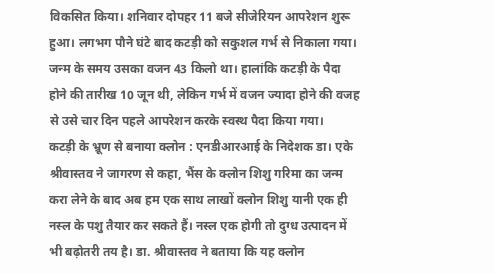विकसित किया। शनिवार दोपहर 11 बजे सीजेरियन आपरेशन शुरू हुआ। लगभग पौने घंटे बाद कटड़ी को सकुशल गर्भ से निकाला गया। जन्म के समय उसका वजन 43 किलो था। हालांकि कटड़ी के पैदा होने की तारीख 10 जून थी, लेकिन गर्भ में वजन ज्यादा होने की वजह से उसे चार दिन पहले आपरेशन करके स्वस्थ पैदा किया गया।
कटड़ी के भ्रूण से बनाया क्लोन : एनडीआरआई के निदेशक डा। एके श्रीवास्तव ने जागरण से कहा, भैंस के क्लोन शिशु गरिमा का जन्म करा लेने के बाद अब हम एक साथ लाखों क्लोन शिशु यानी एक ही नस्ल के पशु तैयार कर सकते हैं। नस्ल एक होगी तो दुग्ध उत्पादन में भी बढ़ोतरी तय है। डा. श्रीवास्तव ने बताया कि यह क्लोन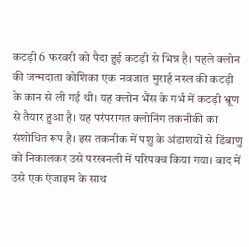कटड़ी 6 फरवरी को पैदा हुई कटड़ी से भिन्न है। पहले क्लोन की जन्मदाता कोशिका एक नवजात मुरार्ह नस्ल की कटड़ी के कान से ली गई थी। यह क्लोन भैंस के गर्भ में कटड़ी भ्रूण से तैयार हुआ है। यह परंपरागत क्लोनिंग तकनीकी का संशोधित रूप है। इस तकनीक में पशु के अंडाशयों से डिंबाणु को निकालकर उसे परखनली में परिपक्व किया गया। बाद में उसे एक एंजाइम के साथ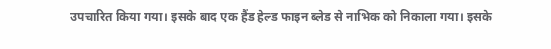उपचारित किया गया। इसके बाद एक हैंड हेल्ड फाइन ब्लेड से नाभिक को निकाला गया। इसके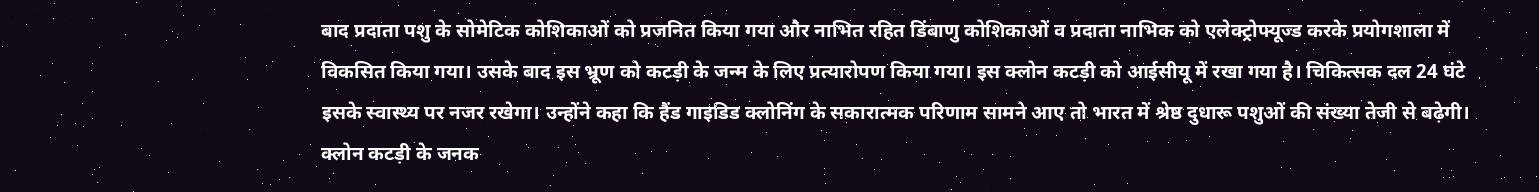बाद प्रदाता पशु के सोमेटिक कोशिकाओं को प्रजनित किया गया और नाभित रहित डिंबाणु कोशिकाओं व प्रदाता नाभिक को एलेक्ट्रोफ्यूज्ड करके प्रयोगशाला में विकसित किया गया। उसके बाद इस भ्रूण को कटड़ी के जन्म के लिए प्रत्यारोपण किया गया। इस क्लोन कटड़ी को आईसीयू में रखा गया है। चिकित्सक दल 24 घंटे इसके स्वास्थ्य पर नजर रखेगा। उन्होंने कहा कि हैंड गाइडिड क्लोनिंग के सकारात्मक परिणाम सामने आए तो भारत में श्रेष्ठ दुधारू पशुओं की संख्या तेजी से बढ़ेगी। क्लोन कटड़ी के जनक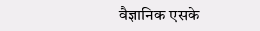वैज्ञानिक एसके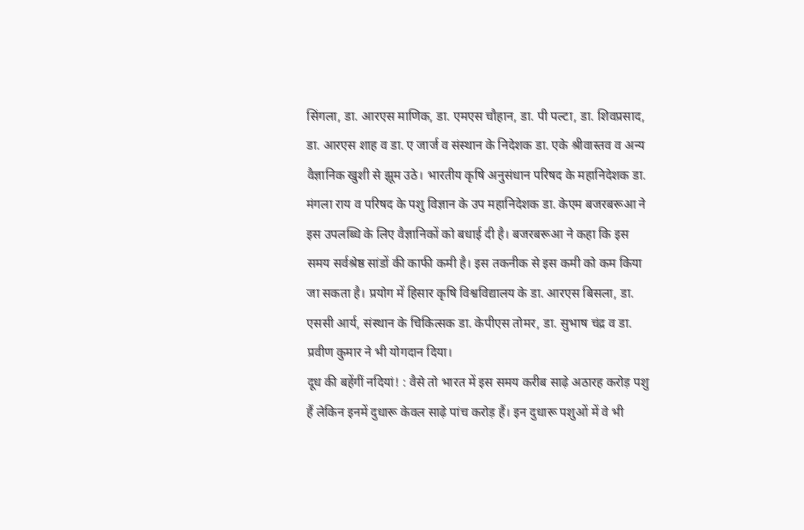सिंगला, डा. आरएस माणिक, डा. एमएस चौहान, डा. पी पल्टा, डा. शिवप्रसाद, डा. आरएस शाह व डा. ए जार्ज व संस्थान के निदेशक डा. एके श्रीवास्तव व अन्य वैज्ञानिक खुशी से झूम उठे। भारतीय कृषि अनुसंधान परिषद के महानिदेशक डा. मंगला राय व परिषद के पशु विज्ञान के उप महानिदेशक डा. केएम बजरबरूआ ने इस उपलब्धि के लिए वैज्ञानिकों को बधाई दी है। बजरबरूआ ने कहा कि इस समय सर्वश्रेष्ठ सांडों की काफी कमी है। इस तकनीक से इस कमी को कम किया जा सकता है। प्रयोग में हिसार कृषि विश्वविद्यालय के डा. आरएस बिसला, डा. एससी आर्य, संस्थान के चिकित्सक डा. केपीएस तोमर, डा. सुभाष चंद्र व डा. प्रवीण कुमार ने भी योगदान दिया।
दूध की बहेंगीं नदियां! : वैसे तो भारत में इस समय करीब साढ़े अठारह करोड़ पशु हैं लेकिन इनमें दुधारू केवल साढ़े पांच करोड़ हैं। इन दुधारू पशुओं में वे भी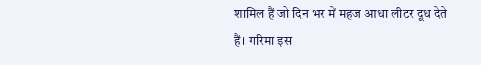शामिल हैं जो दिन भर में महज आधा लीटर दूध देते हैं। गरिमा इस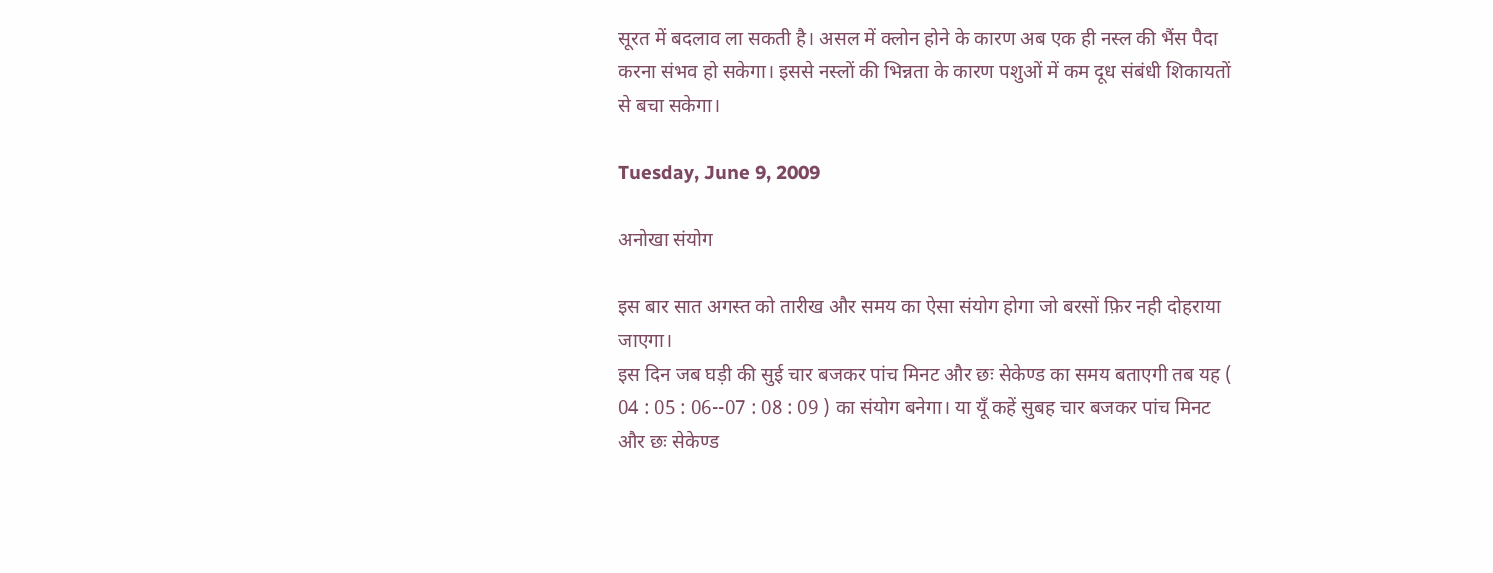सूरत में बदलाव ला सकती है। असल में क्लोन होने के कारण अब एक ही नस्ल की भैंस पैदा करना संभव हो सकेगा। इससे नस्लों की भिन्नता के कारण पशुओं में कम दूध संबंधी शिकायतों से बचा सकेगा।

Tuesday, June 9, 2009

अनोखा संयोग

इस बार सात अगस्त को तारीख और समय का ऐसा संयोग होगा जो बरसों फ़िर नही दोहराया जाएगा।
इस दिन जब घड़ी की सुई चार बजकर पांच मिनट और छः सेकेण्ड का समय बताएगी तब यह ( 04 : 05 : 06--07 : 08 : 09 ) का संयोग बनेगा। या यूँ कहें सुबह चार बजकर पांच मिनट और छः सेकेण्ड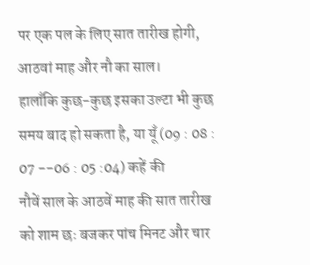पर एक पल के लिए सात तारीख होगी, आठवां माह और नौ का साल।
हालाँकि कुछ-कुछ इसका उल्टा भी कुछ समय बाद हो सकता है, या यूँ (09 : 08 : 07 --06 : 05 :04) कहें की
नौवें साल के आठवें माह की सात तारीख को शाम छः बजकर पांच मिनट और चार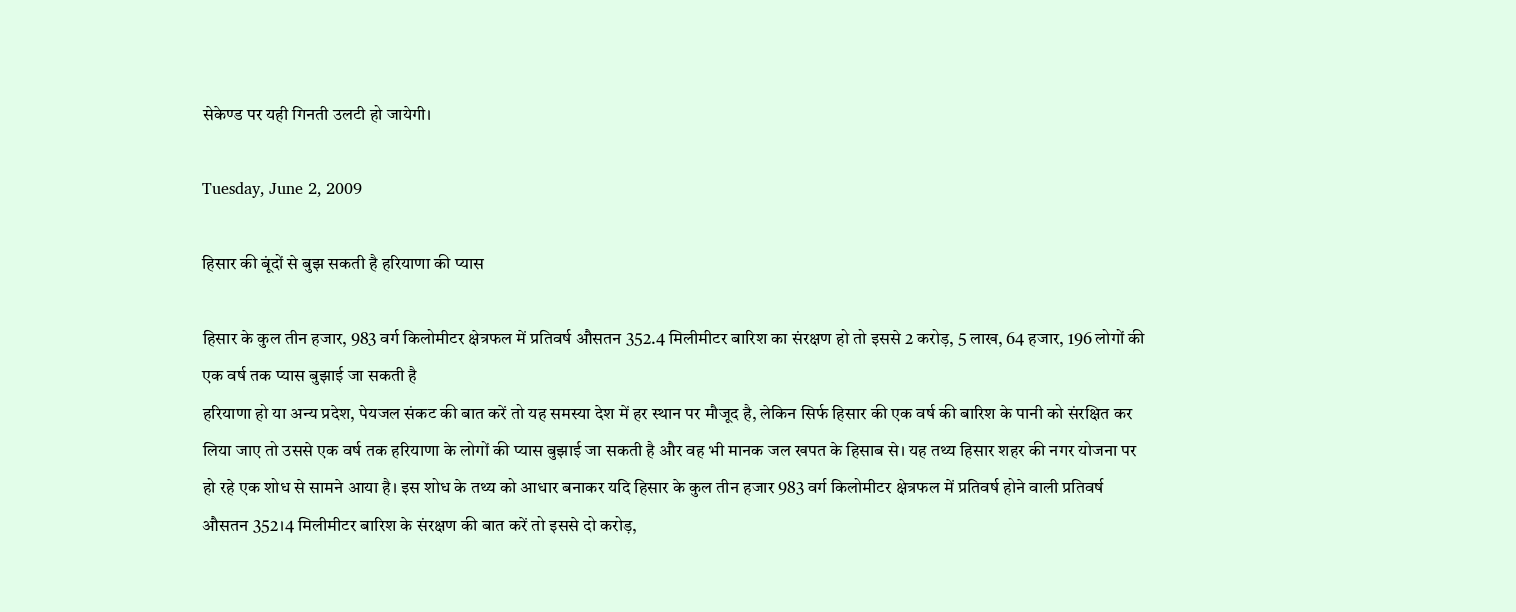सेकेण्ड पर यही गिनती उलटी हो जायेगी।

Tuesday, June 2, 2009

हिसार की बूंदों से बुझ सकती है हरियाणा की प्यास

हिसार के कुल तीन हजार, 983 वर्ग किलोमीटर क्षेत्रफल में प्रतिवर्ष औसतन 352.4 मिलीमीटर बारिश का संरक्षण हो तो इससे 2 करोड़, 5 लाख, 64 हजार, 196 लोगों की एक वर्ष तक प्यास बुझाई जा सकती है
हरियाणा हो या अन्य प्रदेश, पेयजल संकट की बात करें तो यह समस्या देश में हर स्थान पर मौजूद है, लेकिन सिर्फ हिसार की एक वर्ष की बारिश के पानी को संरक्षित कर लिया जाए तो उससे एक वर्ष तक हरियाणा के लोगों की प्यास बुझाई जा सकती है और वह भी मानक जल खपत के हिसाब से। यह तथ्य हिसार शहर की नगर योजना पर हो रहे एक शोध से सामने आया है। इस शोध के तथ्य को आधार बनाकर यदि हिसार के कुल तीन हजार 983 वर्ग किलोमीटर क्षेत्रफल में प्रतिवर्ष होने वाली प्रतिवर्ष औसतन 352।4 मिलीमीटर बारिश के संरक्षण की बात करें तो इससे दो करोड़,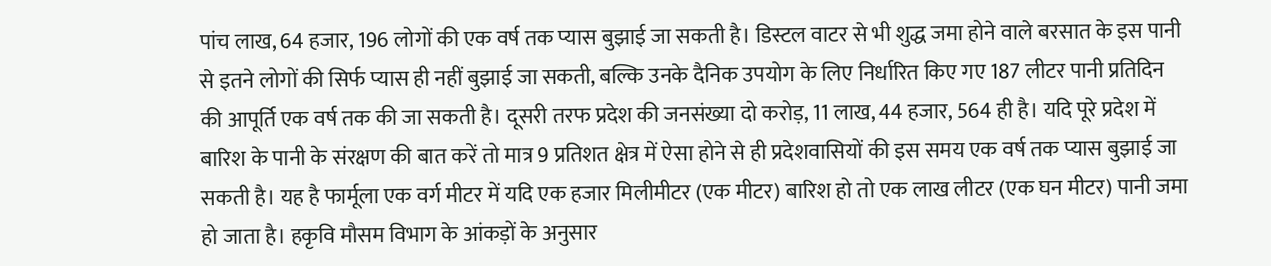पांच लाख, 64 हजार, 196 लोगों की एक वर्ष तक प्यास बुझाई जा सकती है। डिस्टल वाटर से भी शुद्ध जमा होने वाले बरसात के इस पानी से इतने लोगों की सिर्फ प्यास ही नहीं बुझाई जा सकती, बल्कि उनके दैनिक उपयोग के लिए निर्धारित किए गए 187 लीटर पानी प्रतिदिन की आपूर्ति एक वर्ष तक की जा सकती है। दूसरी तरफ प्रदेश की जनसंख्या दो करोड़, 11 लाख, 44 हजार, 564 ही है। यदि पूरे प्रदेश में बारिश के पानी के संरक्षण की बात करें तो मात्र 9 प्रतिशत क्षेत्र में ऐसा होने से ही प्रदेशवासियों की इस समय एक वर्ष तक प्यास बुझाई जा सकती है। यह है फार्मूला एक वर्ग मीटर में यदि एक हजार मिलीमीटर (एक मीटर) बारिश हो तो एक लाख लीटर (एक घन मीटर) पानी जमा हो जाता है। हकृवि मौसम विभाग के आंकड़ों के अनुसार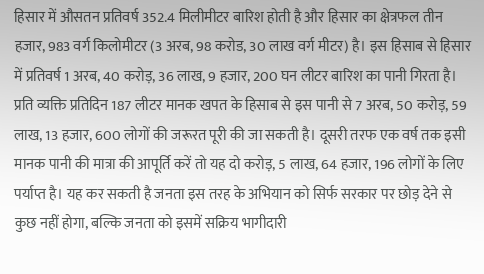हिसार में औसतन प्रतिवर्ष 352.4 मिलीमीटर बारिश होती है और हिसार का क्षेत्रफल तीन हजार, 983 वर्ग किलोमीटर (3 अरब, 98 करोड, 30 लाख वर्ग मीटर) है। इस हिसाब से हिसार में प्रतिवर्ष 1 अरब, 40 करोड़, 36 लाख, 9 हजार, 200 घन लीटर बारिश का पानी गिरता है। प्रति व्यक्ति प्रतिदिन 187 लीटर मानक खपत के हिसाब से इस पानी से 7 अरब, 50 करोड़, 59 लाख, 13 हजार, 600 लोगों की जरूरत पूरी की जा सकती है। दूसरी तरफ एक वर्ष तक इसी मानक पानी की मात्रा की आपूर्ति करें तो यह दो करोड़, 5 लाख, 64 हजार, 196 लोगों के लिए पर्याप्त है। यह कर सकती है जनता इस तरह के अभियान को सिर्फ सरकार पर छोड़ देने से कुछ नहीं होगा, बल्कि जनता को इसमें सक्रिय भागीदारी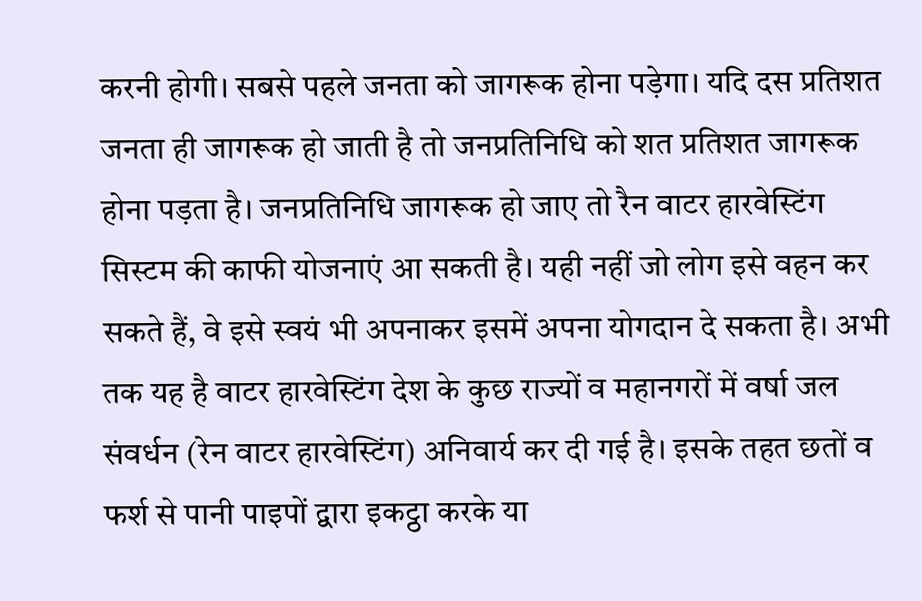करनी होगी। सबसे पहले जनता को जागरूक होना पड़ेगा। यदि दस प्रतिशत जनता ही जागरूक हो जाती है तो जनप्रतिनिधि को शत प्रतिशत जागरूक होना पड़ता है। जनप्रतिनिधि जागरूक हो जाए तो रैन वाटर हारवेस्टिंग सिस्टम की काफी योजनाएं आ सकती है। यही नहीं जो लोग इसे वहन कर सकते हैं, वे इसे स्वयं भी अपनाकर इसमें अपना योगदान दे सकता है। अभी तक यह है वाटर हारवेस्टिंग देश के कुछ राज्यों व महानगरों में वर्षा जल संवर्धन (रेन वाटर हारवेस्टिंग) अनिवार्य कर दी गई है। इसके तहत छतों व फर्श से पानी पाइपों द्वारा इकट्ठा करके या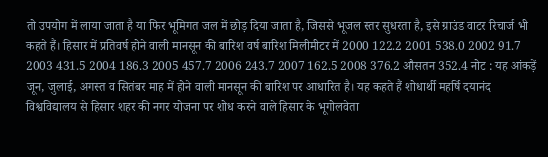तो उपयोग में लाया जाता है या फिर भूमिगत जल में छोड़ दिया जाता है, जिससे भूजल स्तर सुधरता है, इसे ग्राउंड वाटर रिचार्ज भी कहते हैं। हिसार में प्रतिवर्ष होने वाली मानसून की बारिश वर्ष बारिश मिलीमीटर में 2000 122.2 2001 538.0 2002 91.7 2003 431.5 2004 186.3 2005 457.7 2006 243.7 2007 162.5 2008 376.2 औसतन 352.4 नोट : यह आंकड़ें जून, जुलाई, अगस्त व सितंबर माह में होने वाली मानसून की बारिश पर आधारित है। यह कहते हैं शोधार्थी महर्षि दयानंद विश्वविद्यालय से हिसार शहर की नगर योजना पर शोध करने वाले हिसार के भूगोलवेता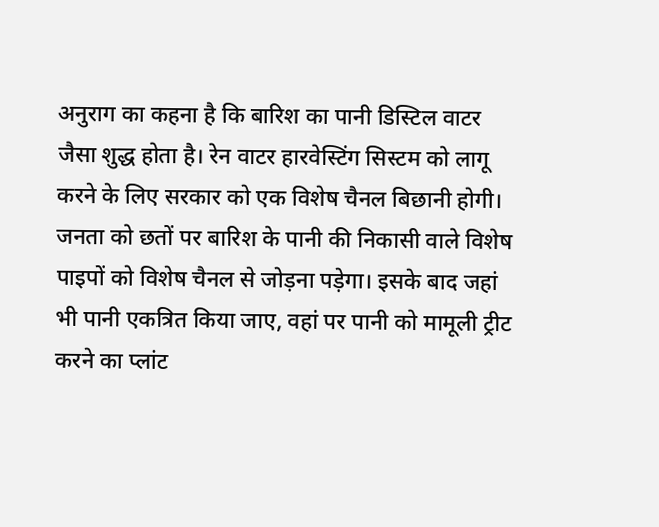अनुराग का कहना है कि बारिश का पानी डिस्टिल वाटर जैसा शुद्ध होता है। रेन वाटर हारवेस्टिंग सिस्टम को लागू करने के लिए सरकार को एक विशेष चैनल बिछानी होगी। जनता को छतों पर बारिश के पानी की निकासी वाले विशेष पाइपों को विशेष चैनल से जोड़ना पड़ेगा। इसके बाद जहां भी पानी एकत्रित किया जाए, वहां पर पानी को मामूली ट्रीट करने का प्लांट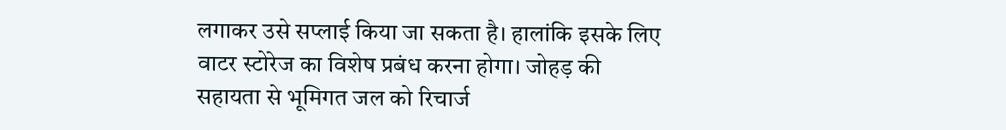लगाकर उसे सप्लाई किया जा सकता है। हालांकि इसके लिए वाटर स्टोरेज का विशेष प्रबंध करना होगा। जोहड़ की सहायता से भूमिगत जल को रिचार्ज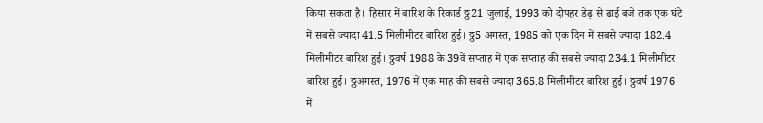किया सकता है। हिसार में बारिश के रिकार्ड ठ्ठ21 जुलाई, 1993 को दोपहर डेढ़ से ढाई बजे तक एक घंटे में सबसे ज्यादा 41.5 मिलीमीटर बारिश हुई। ठ्ठ5 अगस्त, 1985 को एक दिन में सबसे ज्यादा 182.4 मिलीमीटर बारिश हुई। ठ्ठवर्ष 1988 के 39वें सप्ताह में एक सप्ताह की सबसे ज्यादा 234.1 मिलीमीटर बारिश हुई। ठ्ठअगस्त, 1976 में एक माह की सबसे ज्यादा 365.8 मिलीमीटर बारिश हुई। ठ्ठवर्ष 1976 में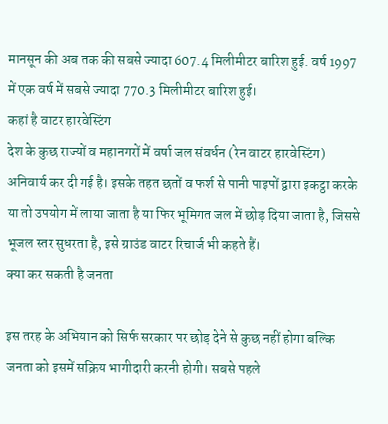मानसून की अब तक की सबसे ज्यादा 607.4 मिलीमीटर बारिश हुई. वर्ष 1997 में एक वर्ष में सबसे ज्यादा 770.3 मिलीमीटर बारिश हुई।
कहां है वाटर हारवेस्टिंग
देश के कुछ राज्यों व महानगरों में वर्षा जल संवर्धन (रेन वाटर हारवेस्टिंग) अनिवार्य कर दी गई है। इसके तहत छतों व फर्श से पानी पाइपों द्वारा इकट्ठा करके या तो उपयोग में लाया जाता है या फिर भूमिगत जल में छोड़ दिया जाता है, जिससे भूजल स्तर सुधरता है, इसे ग्राउंड वाटर रिचार्ज भी कहते हैं।
क्या कर सकती है जनता

इस तरह के अभियान को सिर्फ सरकार पर छोड़ देने से कुछ नहीं होगा बल्कि जनता को इसमें सक्रिय भागीदारी करनी होगी। सबसे पहले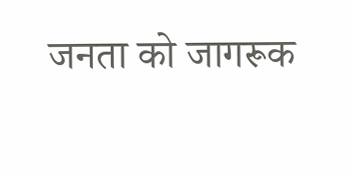जनता को जागरूक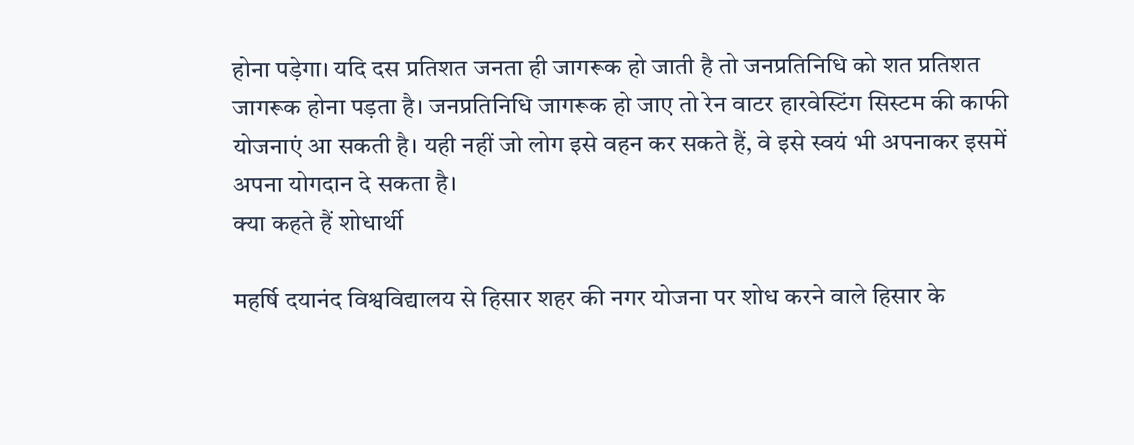होना पड़ेगा। यदि दस प्रतिशत जनता ही जागरूक हो जाती है तो जनप्रतिनिधि को शत प्रतिशत जागरूक होना पड़ता है। जनप्रतिनिधि जागरूक हो जाए तो रेन वाटर हारवेस्टिंग सिस्टम की काफी योजनाएं आ सकती है। यही नहीं जो लोग इसे वहन कर सकते हैं, वे इसे स्वयं भी अपनाकर इसमें अपना योगदान दे सकता है।
क्या कहते हैं शोधार्थी

महर्षि दयानंद विश्वविद्यालय से हिसार शहर की नगर योजना पर शोध करने वाले हिसार के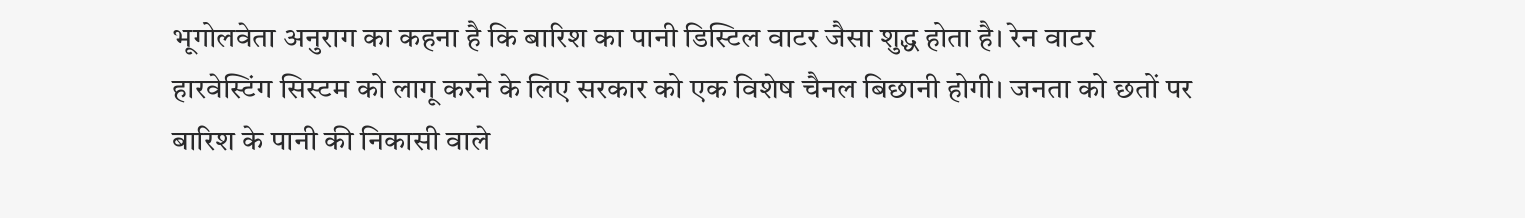भूगोलवेता अनुराग का कहना है कि बारिश का पानी डिस्टिल वाटर जैसा शुद्ध होता है। रेन वाटर हारवेस्टिंग सिस्टम को लागू करने के लिए सरकार को एक विशेष चैनल बिछानी होगी। जनता को छतों पर बारिश के पानी की निकासी वाले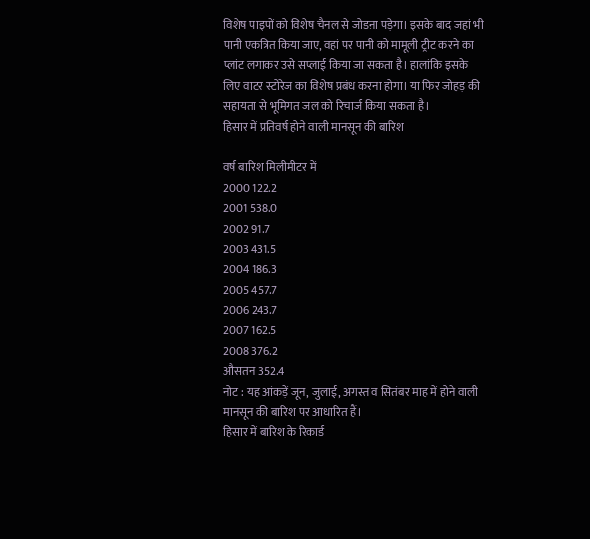विशेष पाइपों को विशेष चैनल से जोडऩा पड़ेगा। इसके बाद जहां भी पानी एकत्रित किया जाए, वहां पर पानी को मामूली ट्रीट करने का प्लांट लगाकर उसे सप्लाई किया जा सकता है। हालांकि इसके लिए वाटर स्टोरेज का विशेष प्रबंध करना होगा। या फिर जोहड़ की सहायता से भूमिगत जल को रिचार्ज किया सकता है।
हिसार में प्रतिवर्ष होने वाली मानसून की बारिश

वर्ष बारिश मिलीमीटर में
2000 122.2
2001 538.0
2002 91.7
2003 431.5
2004 186.3
2005 457.7
2006 243.7
2007 162.5
2008 376.2
औसतन 352.4
नोट : यह आंकड़ें जून, जुलाई, अगस्त व सितंबर माह में होने वाली मानसून की बारिश पर आधारित हैं।
हिसार में बारिश के रिकार्ड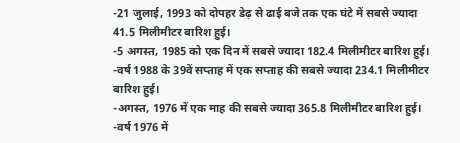-21 जुलाई, 1993 को दोपहर डेढ़ से ढाई बजे तक एक घंटे में सबसे ज्यादा 41.5 मिलीमीटर बारिश हुई।
-5 अगस्त, 1985 को एक दिन में सबसे ज्यादा 182.4 मिलीमीटर बारिश हुई।
-वर्ष 1988 के 39वें सप्ताह में एक सप्ताह की सबसे ज्यादा 234.1 मिलीमीटर बारिश हुई।
-अगस्त, 1976 में एक माह की सबसे ज्यादा 365.8 मिलीमीटर बारिश हुई।
-वर्ष 1976 में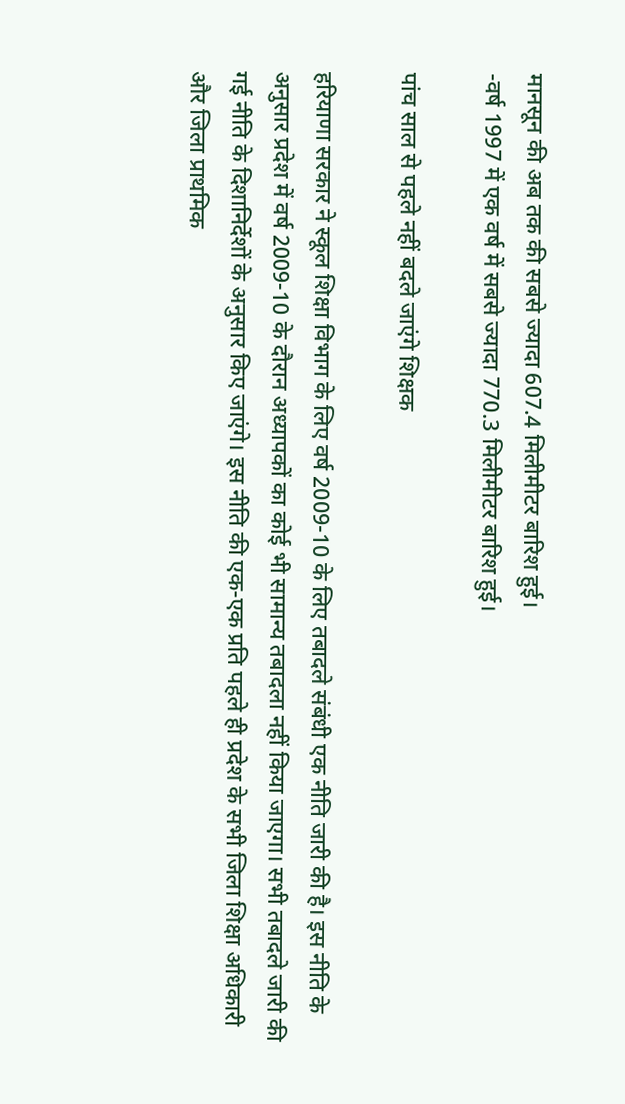मानसून की अब तक की सबसे ज्यादा 607.4 मिलीमीटर बारिश हुई।
-वर्ष 1997 में एक वर्ष में सबसे ज्यादा 770.3 मिलीमीटर बारिश हुई।

पांच साल से पहले नहीं बदले जाएंगे शिक्षक

हरियाणा सरकार ने स्कूल शिक्षा विभाग के लिए वर्ष 2009-10 के लिए तबादले संबंधी एक नीति जारी की है। इस नीति के अनुसार प्रदेश में वर्ष 2009-10 के दौरान अध्यापकों का कोई भी सामान्य तबादला नहीं किया जाएगा। सभी तबादले जारी की गई नीति के दिशानिर्देशों के अनुसार किए जाएंगे। इस नीति की एक-एक प्रति पहले ही प्रदेश के सभी जिला शिक्षा अधिकारी और जिला प्राथमिक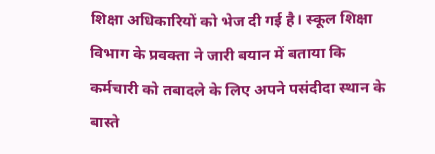शिक्षा अधिकारियों को भेज दी गई है। स्कूल शिक्षा विभाग के प्रवक्ता ने जारी बयान में बताया कि कर्मचारी को तबादले के लिए अपने पसंदीदा स्थान के बास्ते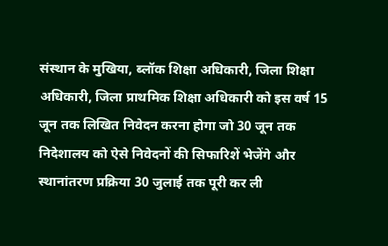संस्थान के मुखिया, ब्लॉक शिक्षा अधिकारी, जिला शिक्षा अधिकारी, जिला प्राथमिक शिक्षा अधिकारी को इस वर्ष 15 जून तक लिखित निवेदन करना होगा जो 30 जून तक निदेशालय को ऐसे निवेदनों की सिफारिशें भेजेंगे और स्थानांतरण प्रक्रिया 30 जुलाई तक पूरी कर ली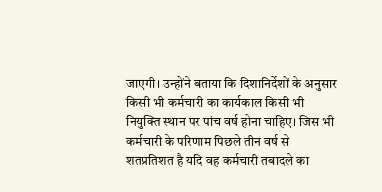जाएगी। उन्होंने बताया कि दिशानिर्देशों के अनुसार किसी भी कर्मचारी का कार्यकाल किसी भी नियुक्ति स्थान पर पांच वर्ष होना चाहिए। जिस भी कर्मचारी के परिणाम पिछले तीन वर्ष से शतप्रतिशत है यदि वह कर्मचारी तबादले का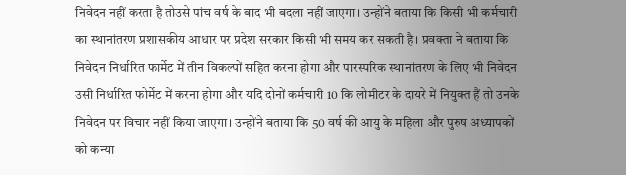निवेदन नहीं करता है तोउसे पांच वर्ष के बाद भी बदला नहीं जाएगा। उन्होंने बताया कि किसी भी कर्मचारी का स्थानांतरण प्रशासकीय आधार पर प्रदेश सरकार किसी भी समय कर सकती है। प्रवक्ता ने बताया कि निवेदन निर्धारित फार्मेट में तीन विकल्पों सहित करना होगा और पारस्परिक स्थानांतरण के लिए भी निवेदन उसी निर्धारित फोर्मेट में करना होगा और यदि दोनों कर्मचारी 10 कि लोमीटर के दायरे में नियुक्त हैं तो उनके निवेदन पर विचार नहीं किया जाएगा। उन्होंने बताया कि 50 वर्ष की आयु के महिला और पुरुष अध्यापकों को कन्या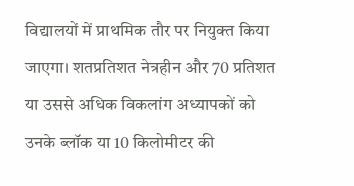विद्यालयों में प्राथमिक तौर पर नियुक्त किया जाएगा। शतप्रतिशत नेत्रहीन और 70 प्रतिशत या उससे अधिक विकलांग अध्यापकों को उनके ब्लॉक या 10 किलोमीटर की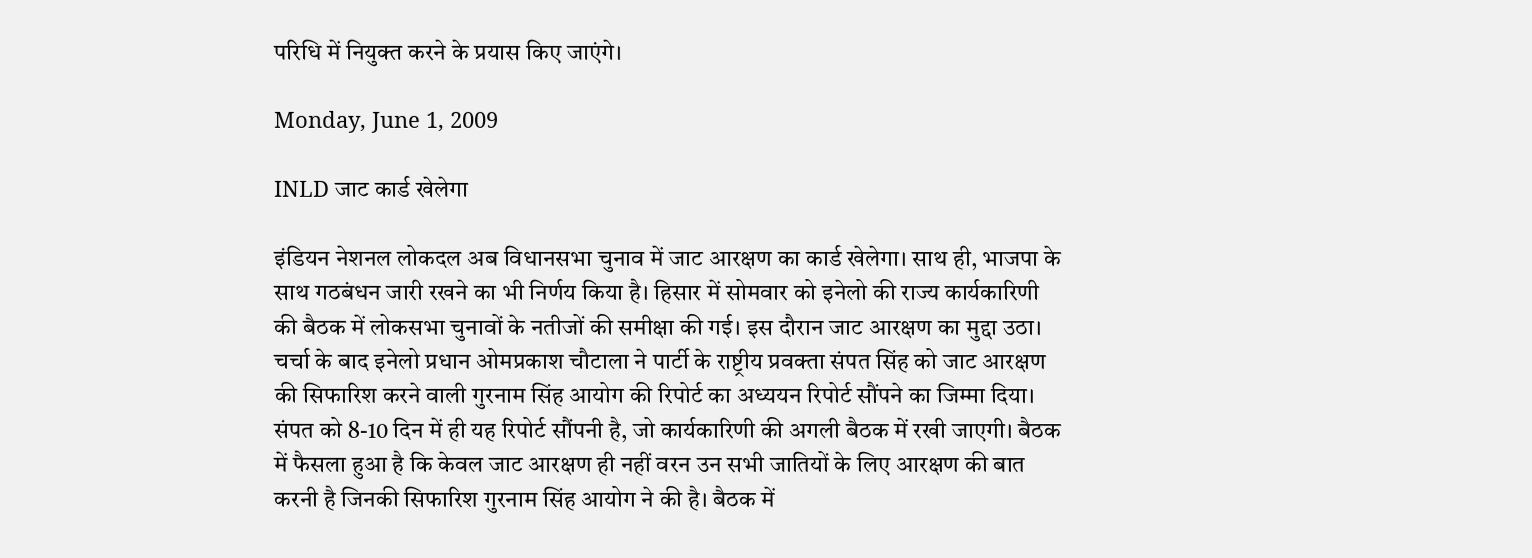परिधि में नियुक्त करने के प्रयास किए जाएंगे।

Monday, June 1, 2009

INLD जाट कार्ड खेलेगा

इंडियन नेशनल लोकदल अब विधानसभा चुनाव में जाट आरक्षण का कार्ड खेलेगा। साथ ही, भाजपा के साथ गठबंधन जारी रखने का भी निर्णय किया है। हिसार में सोमवार को इनेलो की राज्य कार्यकारिणी की बैठक में लोकसभा चुनावों के नतीजों की समीक्षा की गई। इस दौरान जाट आरक्षण का मुद्दा उठा। चर्चा के बाद इनेलो प्रधान ओमप्रकाश चौटाला ने पार्टी के राष्ट्रीय प्रवक्ता संपत सिंह को जाट आरक्षण की सिफारिश करने वाली गुरनाम सिंह आयोग की रिपोर्ट का अध्ययन रिपोर्ट सौंपने का जिम्मा दिया। संपत को 8-10 दिन में ही यह रिपोर्ट सौंपनी है, जो कार्यकारिणी की अगली बैठक में रखी जाएगी। बैठक में फैसला हुआ है कि केवल जाट आरक्षण ही नहीं वरन उन सभी जातियों के लिए आरक्षण की बात करनी है जिनकी सिफारिश गुरनाम सिंह आयोग ने की है। बैठक में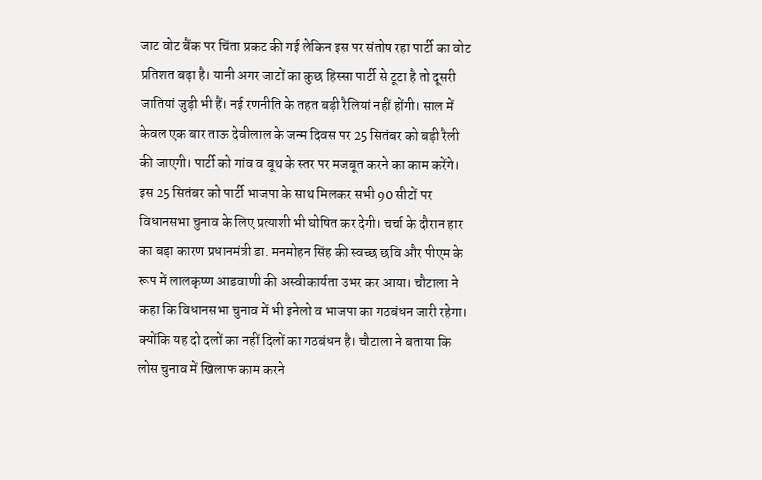जाट वोट बैंक पर चिंता प्रकट की गई लेकिन इस पर संतोष रहा पार्टी का वोट प्रतिशत बढ़ा है। यानी अगर जाटों का कुछ हिस्सा पार्टी से टूटा है तो दूसरी जातियां जुड़ी भी हैं। नई रणनीति के तहत बड़ी रैलियां नहीं होंगी। साल में केवल एक बार ताऊ देवीलाल के जन्म दिवस पर 25 सितंबर को बड़ी रैली की जाएगी। पार्टी को गांव व बूथ के स्तर पर मजबूत करने का काम करेंगे। इस 25 सितंबर को पार्टी भाजपा के साथ मिलकर सभी 90 सीटों पर विधानसभा चुनाव के लिए प्रत्याशी भी घोषित कर देगी। चर्चा के दौरान हार का बड़ा कारण प्रधानमंत्री डा. मनमोहन सिंह की स्वच्छ छवि और पीएम के रूप में लालकृष्ण आडवाणी की अस्वीकार्यता उभर कर आया। चौटाला ने कहा कि विधानसभा चुनाव में भी इनेलो व भाजपा का गठबंधन जारी रहेगा। क्योंकि यह दो दलों का नहीं दिलों का गठबंधन है। चौटाला ने बताया कि लोस चुनाव में खिलाफ काम करने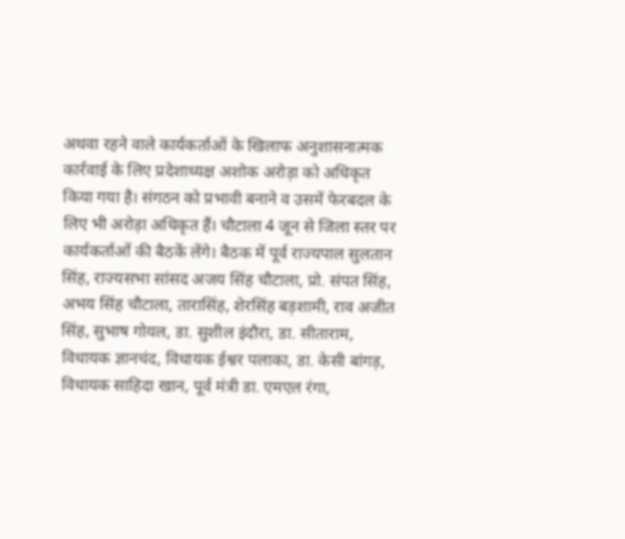अथवा रहने वाले कार्यकर्ताओं के खिलाफ अनुशासनात्मक कार्रवाई के लिए प्रदेशाध्यक्ष अशोक अरोड़ा को अधिकृत किया गया है। संगठन को प्रभावी बनाने व उसमें फेरबदल के लिए भी अरोड़ा अधिकृत हैं। चौटाला 4 जून से जिला स्तर पर कार्यकर्ताओं की बैठकें लेंगे। बैठक में पूर्व राज्यपाल सुलतान सिंह, राज्यसभा सांसद अजय सिंह चौटाला, प्रो. संपत सिंह, अभय सिंह चौटाला, तारासिंह, शेरसिंह बड़शामी, राव अजीत सिंह, सुभाष गोयल, डा. सुशील इंदौरा, डा. सीताराम, विधायक ज्ञानचंद, विधायक ईश्वर पलाका, डा. केसी बांगड़, विधायक साहिदा खान, पूर्व मंत्री डा. एमएल रंगा,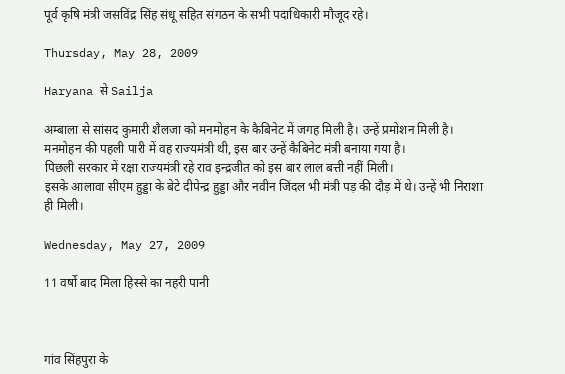पूर्व कृषि मंत्री जसविंद्र सिंह संधू सहित संगठन के सभी पदाधिकारी मौजूद रहे।

Thursday, May 28, 2009

Haryana से Sailja

अम्बाला से सांसद कुमारी शैलजा को मनमोहन के कैबिनेट में जगह मिली है। उन्हें प्रमोशन मिली है। मनमोहन की पहली पारी में वह राज्यमंत्री थी, इस बार उन्हें कैबिनेट मंत्री बनाया गया है।
पिछली सरकार में रक्षा राज्यमंत्री रहे राव इन्द्रजीत को इस बार लाल बत्ती नहीं मिली।
इसके आलावा सीएम हुड्डा के बेटे दीपेन्द्र हुड्डा और नवीन जिंदल भी मंत्री पड़ की दौड़ में थे। उन्हें भी निराशा ही मिली।

Wednesday, May 27, 2009

11 वर्षो बाद मिला हिस्से का नहरी पानी



गांव सिंहपुरा के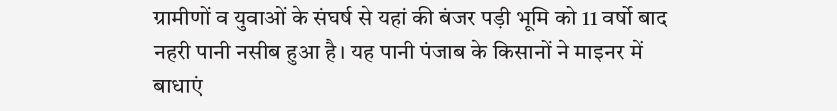ग्रामीणों व युवाओं के संघर्ष से यहां की बंजर पड़ी भूमि को 11 वर्षो बाद नहरी पानी नसीब हुआ है। यह पानी पंजाब के किसानों ने माइनर में बाधाएं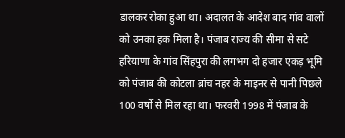डालकर रोका हुआ था। अदालत के आदेश बाद गांव वालों को उनका हक मिला है। पंजाब राज्य की सीमा से सटे हरियाणा के गांव सिंहपुरा की लगभग दो हजार एकड़ भूमि को पंजाब की कोटला ब्रांच नहर के माइनर से पानी पिछले 100 वर्षो से मिल रहा था। फरवरी 1998 में पंजाब के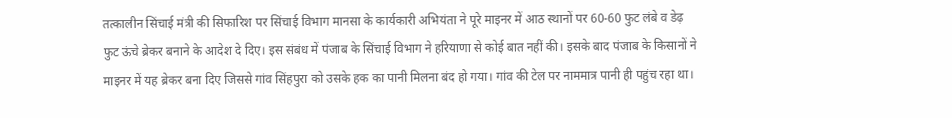तत्कालीन सिंचाई मंत्री की सिफारिश पर सिंचाई विभाग मानसा के कार्यकारी अभियंता ने पूरे माइनर में आठ स्थानों पर 60-60 फुट लंबे व डेढ़ फुट ऊंचे ब्रेकर बनाने के आदेश दे दिए। इस संबंध में पंजाब के सिंचाई विभाग ने हरियाणा से कोई बात नहीं की। इसके बाद पंजाब के किसानों ने माइनर में यह ब्रेकर बना दिए जिससे गांव सिंहपुरा को उसके हक का पानी मिलना बंद हो गया। गांव की टेल पर नाममात्र पानी ही पहुंच रहा था।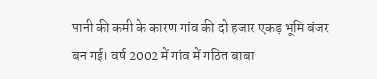पानी की कमी के कारण गांव की दो हजार एकड़ भूमि बंजर बन गई। वर्ष 2002 में गांव में गठित बाबा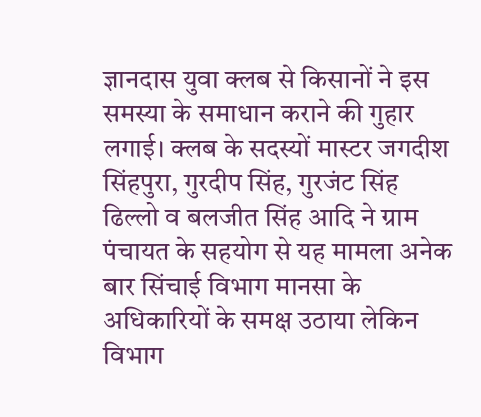ज्ञानदास युवा क्लब से किसानों ने इस समस्या के समाधान कराने की गुहार लगाई। क्लब के सदस्यों मास्टर जगदीश सिंहपुरा, गुरदीप सिंह, गुरजंट सिंह ढिल्लो व बलजीत सिंह आदि ने ग्राम पंचायत के सहयोग से यह मामला अनेक बार सिंचाई विभाग मानसा के अधिकारियों के समक्ष उठाया लेकिन विभाग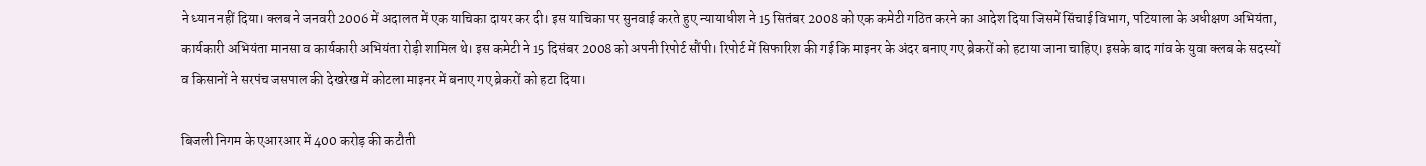ने ध्यान नहीं दिया। क्लब ने जनवरी 2006 में अदालत में एक याचिका दायर कर दी। इस याचिका पर सुनवाई करते हुए न्यायाधीश ने 15 सितंबर 2008 को एक कमेटी गठित करने का आदेश दिया जिसमें सिंचाई विभाग, पटियाला के अधीक्षण अभियंता, कार्यकारी अभियंता मानसा व कार्यकारी अभियंता रोड़ी शामिल थे। इस कमेटी ने 15 दिसंबर 2008 को अपनी रिपोर्ट सौंपी। रिपोर्ट में सिफारिश की गई कि माइनर के अंदर बनाए गए ब्रेकरों को हटाया जाना चाहिए। इसके बाद गांव के युवा क्लब के सदस्यों व किसानों ने सरपंच जसपाल की देखरेख में कोटला माइनर में बनाए गए ब्रेकरों को हटा दिया।

बिजली निगम के एआरआर में 400 करोड़ की कटौती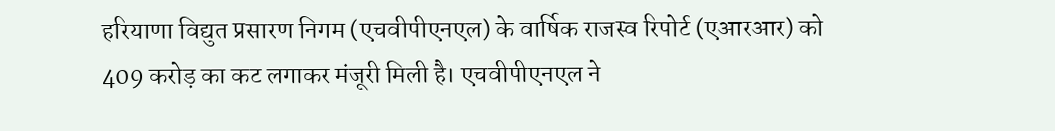हरियाणा विद्युत प्रसारण निगम (एचवीपीएनएल) के वार्षिक राजस्व रिपोर्ट (एआरआर) को 409 करोड़ का कट लगाकर मंजूरी मिली है। एचवीपीएनएल ने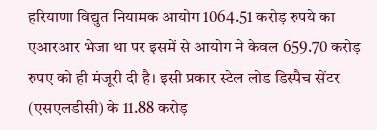हरियाणा विद्युत नियामक आयोग 1064.51 करोड़ रुपये का एआरआर भेजा था पर इसमें से आयोग ने केवल 659.70 करोड़ रुपए को ही मंजूरी दी है। इसी प्रकार स्टेल लोड डिस्पैच सेंटर (एसएलडीसी) के 11.88 करोड़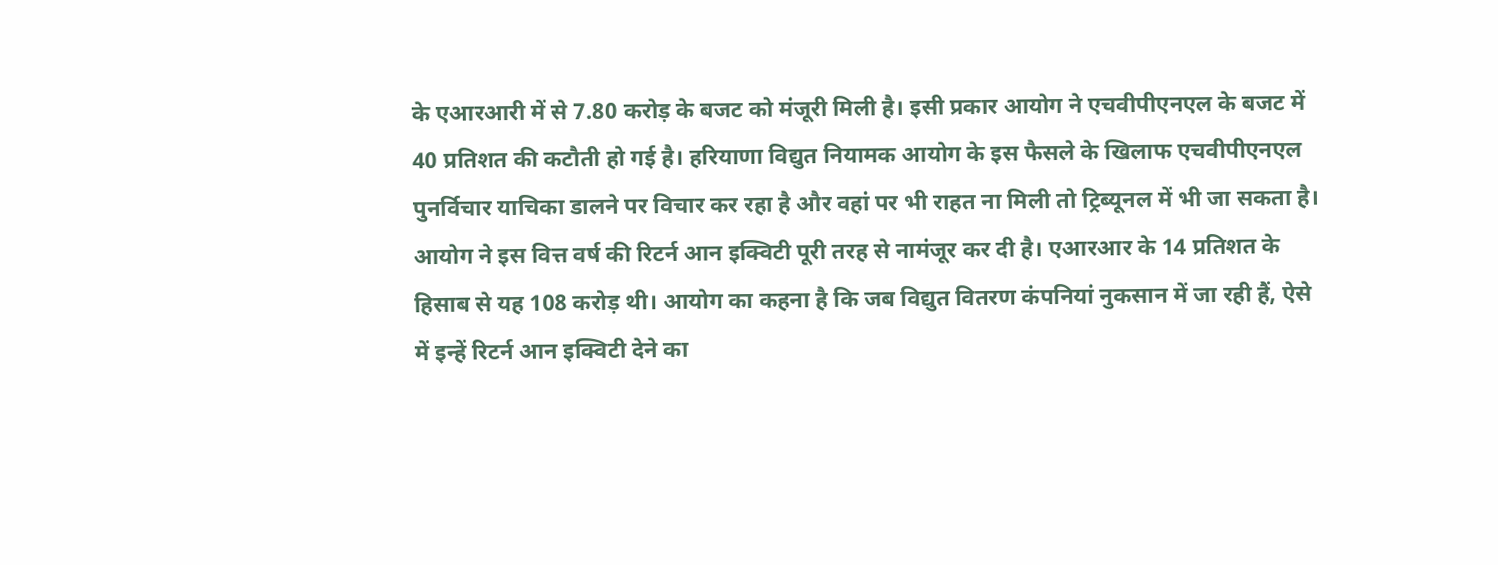के एआरआरी में से 7.80 करोड़ के बजट को मंजूरी मिली है। इसी प्रकार आयोग ने एचवीपीएनएल के बजट में 40 प्रतिशत की कटौती हो गई है। हरियाणा विद्युत नियामक आयोग के इस फैसले के खिलाफ एचवीपीएनएल पुनर्विचार याचिका डालने पर विचार कर रहा है और वहां पर भी राहत ना मिली तो ट्रिब्यूनल में भी जा सकता है। आयोग ने इस वित्त वर्ष की रिटर्न आन इक्विटी पूरी तरह से नामंजूर कर दी है। एआरआर के 14 प्रतिशत के हिसाब से यह 108 करोड़ थी। आयोग का कहना है कि जब विद्युत वितरण कंपनियां नुकसान में जा रही हैं, ऐसे में इन्हें रिटर्न आन इक्विटी देने का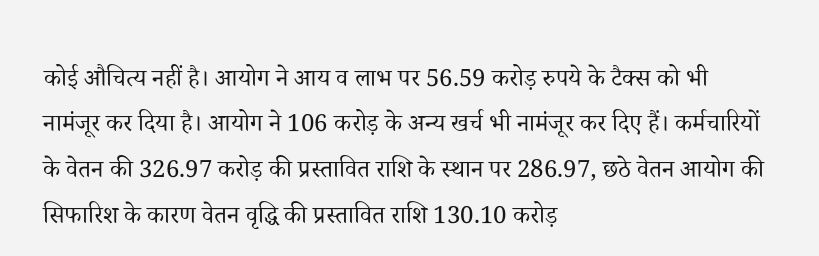कोई औचित्य नहीं है। आयोग ने आय व लाभ पर 56.59 करोड़ रुपये के टैक्स को भी नामंजूर कर दिया है। आयोग ने 106 करोड़ के अन्य खर्च भी नामंजूर कर दिए हैं। कर्मचारियों के वेतन की 326.97 करोड़ की प्रस्तावित राशि के स्थान पर 286.97, छठे वेतन आयोग की सिफारिश के कारण वेतन वृद्धि की प्रस्तावित राशि 130.10 करोड़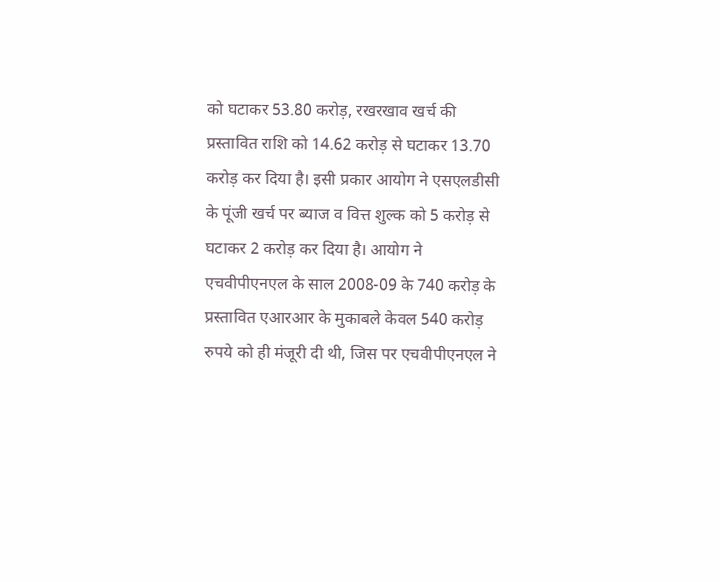को घटाकर 53.80 करोड़, रखरखाव खर्च की प्रस्तावित राशि को 14.62 करोड़ से घटाकर 13.70 करोड़ कर दिया है। इसी प्रकार आयोग ने एसएलडीसी के पूंजी खर्च पर ब्याज व वित्त शुल्क को 5 करोड़ से घटाकर 2 करोड़ कर दिया है। आयोग ने एचवीपीएनएल के साल 2008-09 के 740 करोड़ के प्रस्तावित एआरआर के मुकाबले केवल 540 करोड़ रुपये को ही मंजूरी दी थी, जिस पर एचवीपीएनएल ने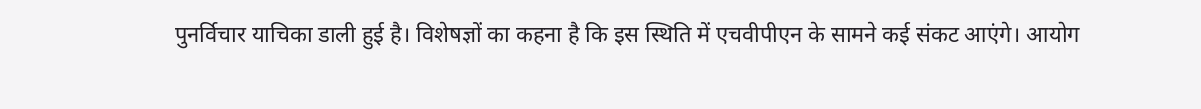पुनर्विचार याचिका डाली हुई है। विशेषज्ञों का कहना है कि इस स्थिति में एचवीपीएन के सामने कई संकट आएंगे। आयोग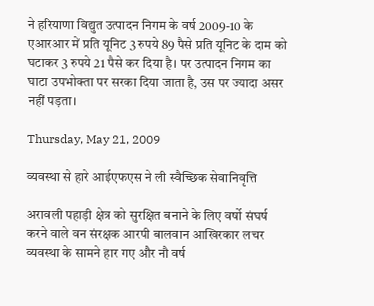ने हरियाणा विद्युत उत्पादन निगम के वर्ष 2009-10 के एआरआर में प्रति यूनिट 3 रुपये 89 पैसे प्रति यूनिट के दाम को घटाकर 3 रुपये 21 पैसे कर दिया है। पर उत्पादन निगम का घाटा उपभोक्ता पर सरका दिया जाता है, उस पर ज्यादा असर नहीं पड़ता।

Thursday, May 21, 2009

व्यवस्था से हारे आईएफएस ने ली स्वैच्छिक सेवानिवृत्ति

अरावली पहाड़ी क्षेत्र को सुरक्षित बनाने के लिए वर्षो संघर्ष करने वाले वन संरक्षक आरपी बालवान आखिरकार लचर व्यवस्था के सामने हार गए और नौ वर्ष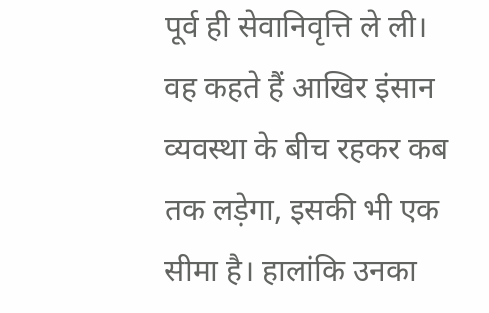पूर्व ही सेवानिवृत्ति ले ली। वह कहते हैं आखिर इंसान व्यवस्था के बीच रहकर कब तक लड़ेगा, इसकी भी एक सीमा है। हालांकि उनका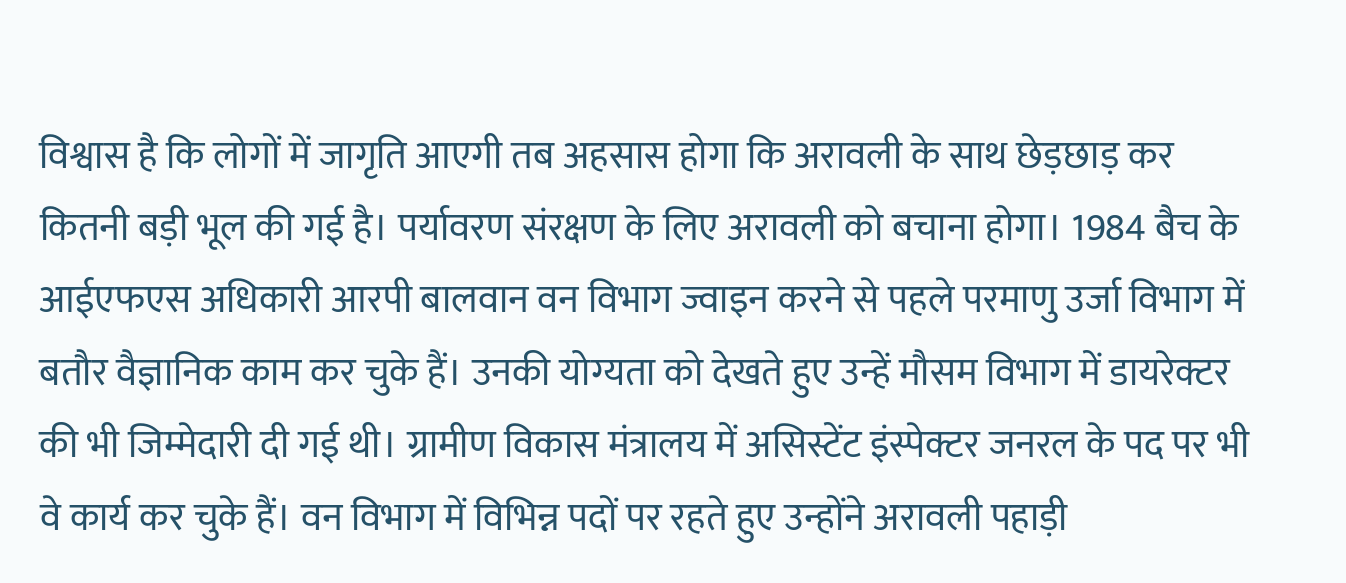विश्वास है कि लोगों में जागृति आएगी तब अहसास होगा कि अरावली के साथ छेड़छाड़ कर कितनी बड़ी भूल की गई है। पर्यावरण संरक्षण के लिए अरावली को बचाना होगा। 1984 बैच के आईएफएस अधिकारी आरपी बालवान वन विभाग ज्वाइन करने से पहले परमाणु उर्जा विभाग में बतौर वैज्ञानिक काम कर चुके हैं। उनकी योग्यता को देखते हुए उन्हें मौसम विभाग में डायरेक्टर की भी जिम्मेदारी दी गई थी। ग्रामीण विकास मंत्रालय में असिस्टेंट इंस्पेक्टर जनरल के पद पर भी वे कार्य कर चुके हैं। वन विभाग में विभिन्न पदों पर रहते हुए उन्होंने अरावली पहाड़ी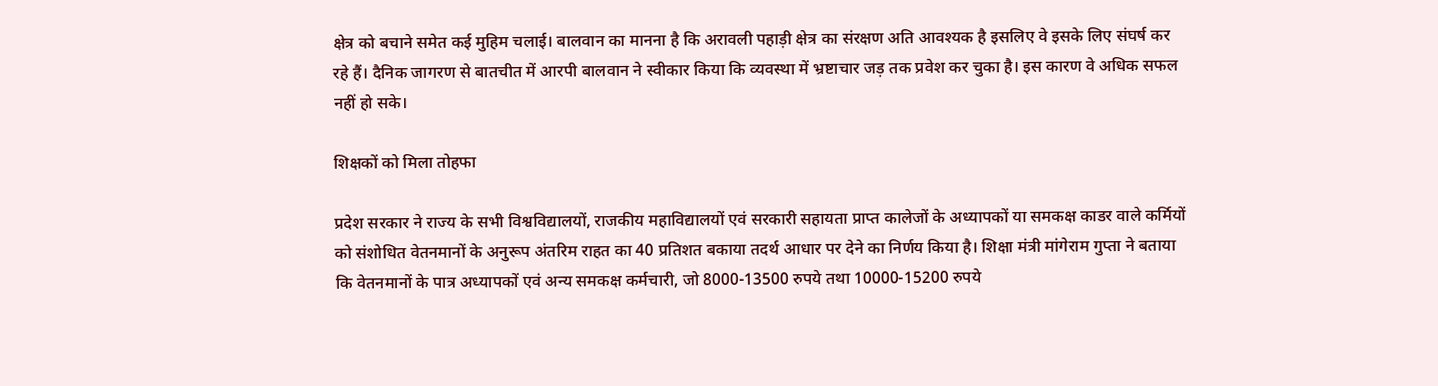क्षेत्र को बचाने समेत कई मुहिम चलाई। बालवान का मानना है कि अरावली पहाड़ी क्षेत्र का संरक्षण अति आवश्यक है इसलिए वे इसके लिए संघर्ष कर रहे हैं। दैनिक जागरण से बातचीत में आरपी बालवान ने स्वीकार किया कि व्यवस्था में भ्रष्टाचार जड़ तक प्रवेश कर चुका है। इस कारण वे अधिक सफल नहीं हो सके।

शिक्षकों को मिला तोहफा

प्रदेश सरकार ने राज्य के सभी विश्वविद्यालयों, राजकीय महाविद्यालयों एवं सरकारी सहायता प्राप्त कालेजों के अध्यापकों या समकक्ष काडर वाले कर्मियों को संशोधित वेतनमानों के अनुरूप अंतरिम राहत का 40 प्रतिशत बकाया तदर्थ आधार पर देने का निर्णय किया है। शिक्षा मंत्री मांगेराम गुप्ता ने बताया कि वेतनमानों के पात्र अध्यापकों एवं अन्य समकक्ष कर्मचारी, जो 8000-13500 रुपये तथा 10000-15200 रुपये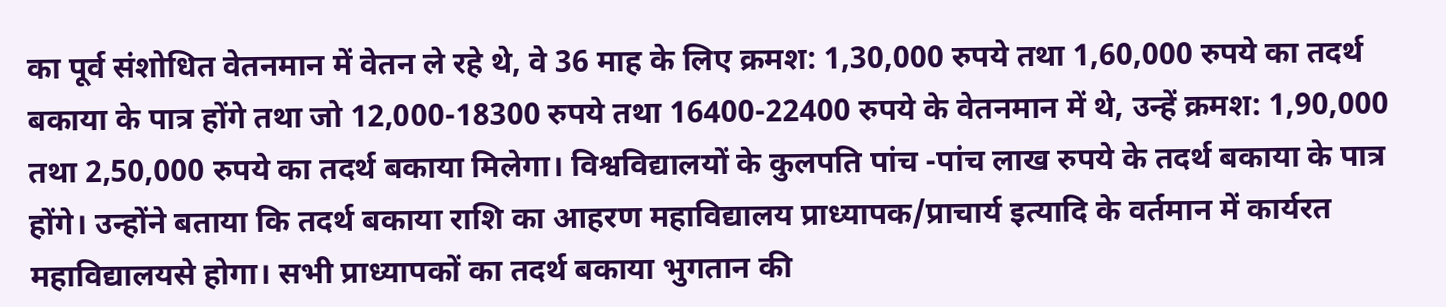का पूर्व संशोधित वेतनमान में वेतन ले रहे थे, वे 36 माह के लिए क्रमश: 1,30,000 रुपये तथा 1,60,000 रुपये का तदर्थ बकाया के पात्र होंगे तथा जो 12,000-18300 रुपये तथा 16400-22400 रुपये के वेतनमान में थे, उन्हें क्रमश: 1,90,000 तथा 2,50,000 रुपये का तदर्थ बकाया मिलेगा। विश्वविद्यालयों के कुलपति पांच -पांच लाख रुपये के तदर्थ बकाया के पात्र होंगे। उन्होंने बताया कि तदर्थ बकाया राशि का आहरण महाविद्यालय प्राध्यापक/प्राचार्य इत्यादि के वर्तमान में कार्यरत महाविद्यालयसे होगा। सभी प्राध्यापकों का तदर्थ बकाया भुगतान की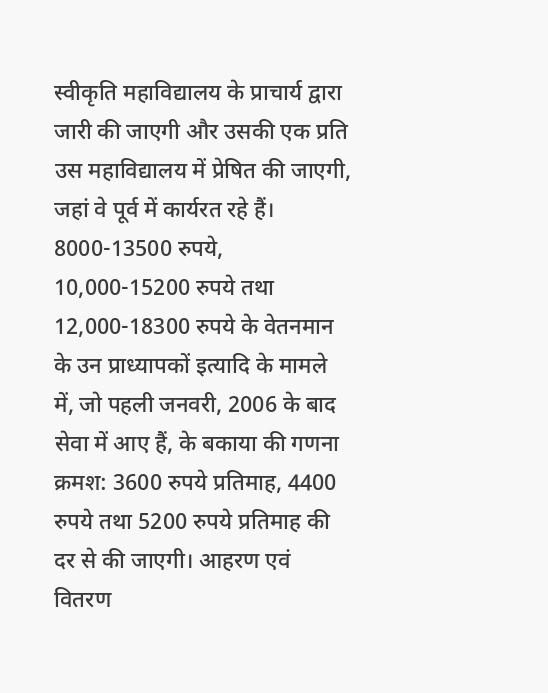स्वीकृति महाविद्यालय के प्राचार्य द्वारा जारी की जाएगी और उसकी एक प्रति उस महाविद्यालय में प्रेषित की जाएगी, जहां वे पूर्व में कार्यरत रहे हैं। 8000-13500 रुपये, 10,000-15200 रुपये तथा 12,000-18300 रुपये के वेतनमान के उन प्राध्यापकों इत्यादि के मामले में, जो पहली जनवरी, 2006 के बाद सेवा में आए हैं, के बकाया की गणना क्रमश: 3600 रुपये प्रतिमाह, 4400 रुपये तथा 5200 रुपये प्रतिमाह की दर से की जाएगी। आहरण एवं वितरण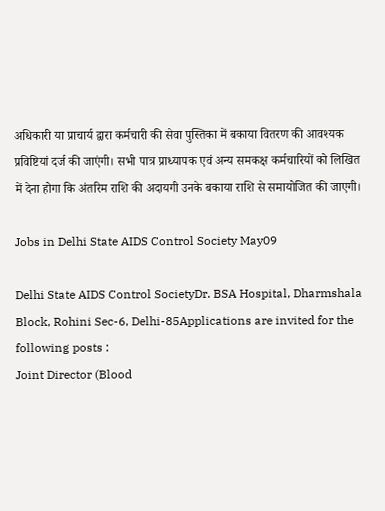अधिकारी या प्राचार्य द्वारा कर्मचारी की सेवा पुस्तिका में बकाया वितरण की आवश्यक प्रविष्टियां दर्ज की जाएंगी। सभी पात्र प्राध्यापक एवं अन्य समकक्ष कर्मचारियों को लिखित में देना होगा कि अंतरिम राशि की अदायगी उनके बकाया राशि से समायोजित की जाएगी।

Jobs in Delhi State AIDS Control Society May09

Delhi State AIDS Control SocietyDr. BSA Hospital, Dharmshala Block, Rohini Sec-6, Delhi-85Applications are invited for the following posts :
Joint Director (Blood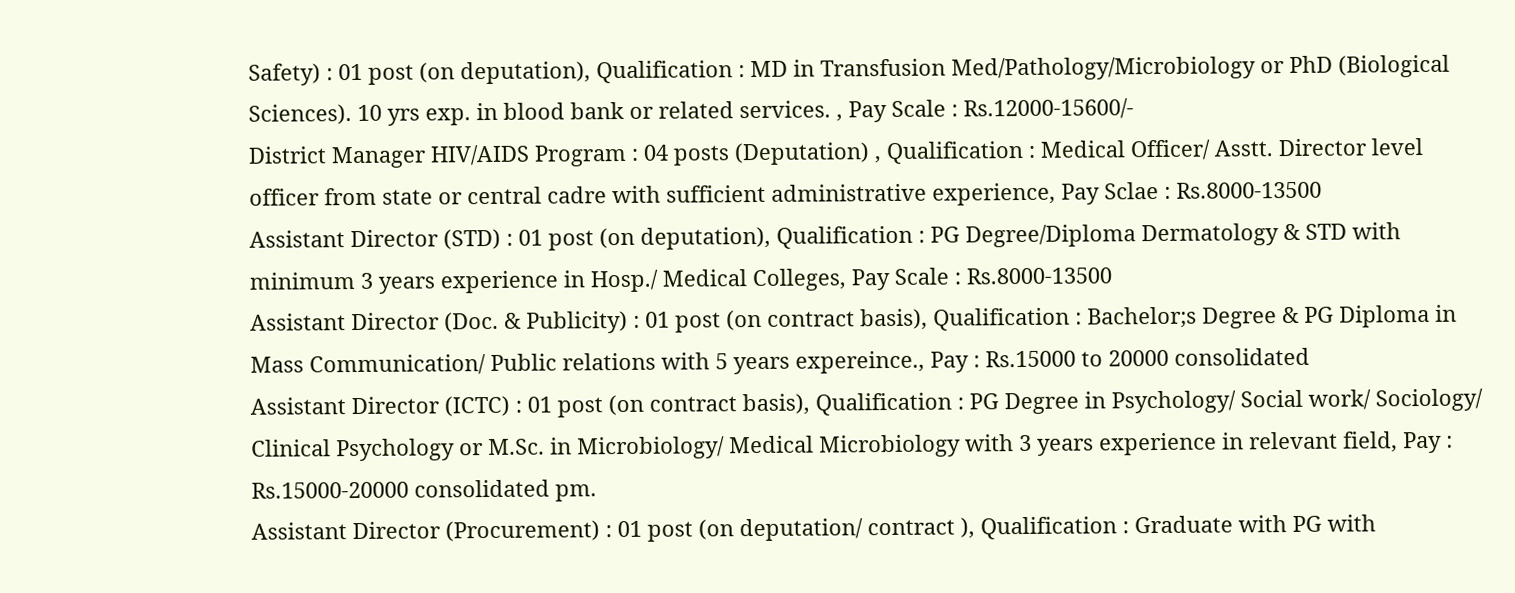Safety) : 01 post (on deputation), Qualification : MD in Transfusion Med/Pathology/Microbiology or PhD (Biological Sciences). 10 yrs exp. in blood bank or related services. , Pay Scale : Rs.12000-15600/-
District Manager HIV/AIDS Program : 04 posts (Deputation) , Qualification : Medical Officer/ Asstt. Director level officer from state or central cadre with sufficient administrative experience, Pay Sclae : Rs.8000-13500
Assistant Director (STD) : 01 post (on deputation), Qualification : PG Degree/Diploma Dermatology & STD with minimum 3 years experience in Hosp./ Medical Colleges, Pay Scale : Rs.8000-13500
Assistant Director (Doc. & Publicity) : 01 post (on contract basis), Qualification : Bachelor;s Degree & PG Diploma in Mass Communication/ Public relations with 5 years expereince., Pay : Rs.15000 to 20000 consolidated
Assistant Director (ICTC) : 01 post (on contract basis), Qualification : PG Degree in Psychology/ Social work/ Sociology/ Clinical Psychology or M.Sc. in Microbiology/ Medical Microbiology with 3 years experience in relevant field, Pay : Rs.15000-20000 consolidated pm.
Assistant Director (Procurement) : 01 post (on deputation/ contract ), Qualification : Graduate with PG with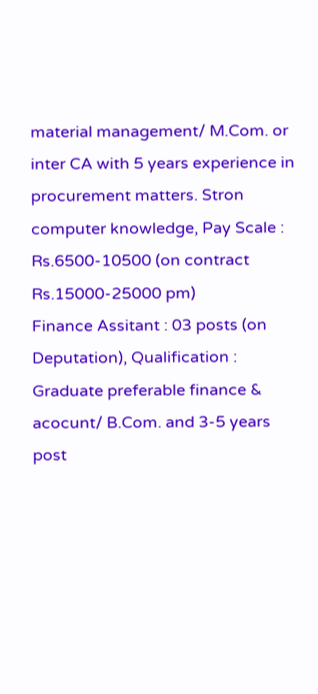material management/ M.Com. or inter CA with 5 years experience in procurement matters. Stron computer knowledge, Pay Scale : Rs.6500-10500 (on contract Rs.15000-25000 pm)
Finance Assitant : 03 posts (on Deputation), Qualification : Graduate preferable finance & acocunt/ B.Com. and 3-5 years post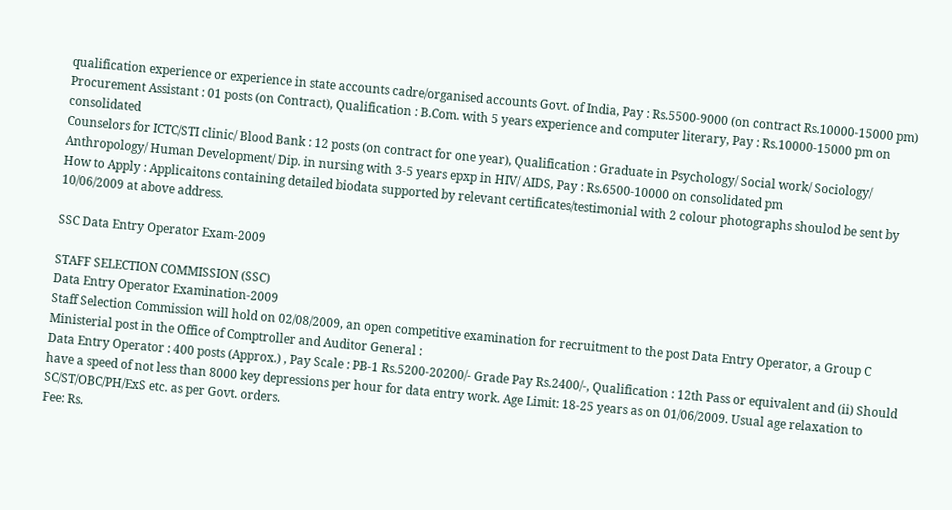qualification experience or experience in state accounts cadre/organised accounts Govt. of India, Pay : Rs.5500-9000 (on contract Rs.10000-15000 pm)
Procurement Assistant : 01 posts (on Contract), Qualification : B.Com. with 5 years experience and computer literary, Pay : Rs.10000-15000 pm on consolidated
Counselors for ICTC/STI clinic/ Blood Bank : 12 posts (on contract for one year), Qualification : Graduate in Psychology/ Social work/ Sociology/ Anthropology/ Human Development/ Dip. in nursing with 3-5 years epxp in HIV/ AIDS, Pay : Rs.6500-10000 on consolidated pm
How to Apply : Applicaitons containing detailed biodata supported by relevant certificates/testimonial with 2 colour photographs shoulod be sent by 10/06/2009 at above address.

SSC Data Entry Operator Exam-2009

STAFF SELECTION COMMISSION (SSC)
Data Entry Operator Examination-2009
Staff Selection Commission will hold on 02/08/2009, an open competitive examination for recruitment to the post Data Entry Operator, a Group C Ministerial post in the Office of Comptroller and Auditor General :
Data Entry Operator : 400 posts (Approx.) , Pay Scale : PB-1 Rs.5200-20200/- Grade Pay Rs.2400/-, Qualification : 12th Pass or equivalent and (ii) Should have a speed of not less than 8000 key depressions per hour for data entry work. Age Limit: 18-25 years as on 01/06/2009. Usual age relaxation to SC/ST/OBC/PH/ExS etc. as per Govt. orders.
Fee: Rs.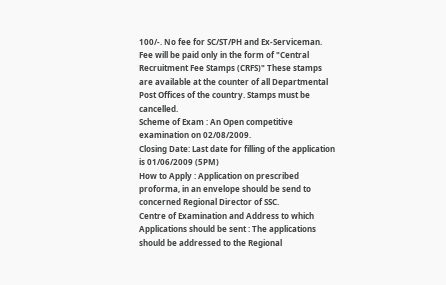100/-. No fee for SC/ST/PH and Ex-Serviceman. Fee will be paid only in the form of "Central Recruitment Fee Stamps (CRFS)" These stamps are available at the counter of all Departmental Post Offices of the country. Stamps must be cancelled.
Scheme of Exam : An Open competitive examination on 02/08/2009.
Closing Date: Last date for filling of the application is 01/06/2009 (5PM)
How to Apply : Application on prescribed proforma, in an envelope should be send to concerned Regional Director of SSC.
Centre of Examination and Address to which Applications should be sent : The applications should be addressed to the Regional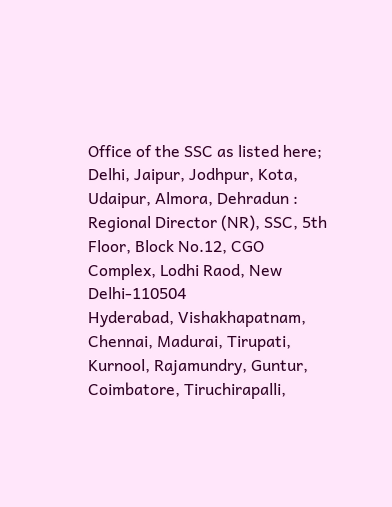Office of the SSC as listed here;
Delhi, Jaipur, Jodhpur, Kota, Udaipur, Almora, Dehradun : Regional Director (NR), SSC, 5th Floor, Block No.12, CGO Complex, Lodhi Raod, New Delhi-110504
Hyderabad, Vishakhapatnam, Chennai, Madurai, Tirupati, Kurnool, Rajamundry, Guntur, Coimbatore, Tiruchirapalli,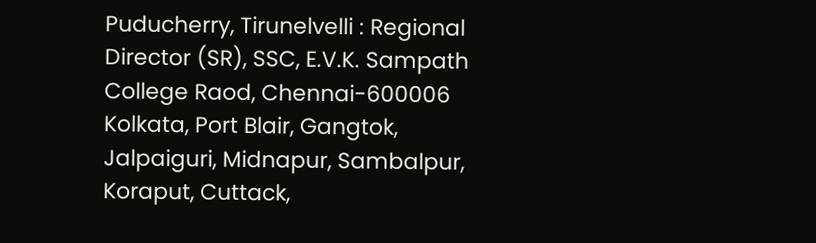Puducherry, Tirunelvelli : Regional Director (SR), SSC, E.V.K. Sampath College Raod, Chennai-600006
Kolkata, Port Blair, Gangtok, Jalpaiguri, Midnapur, Sambalpur, Koraput, Cuttack,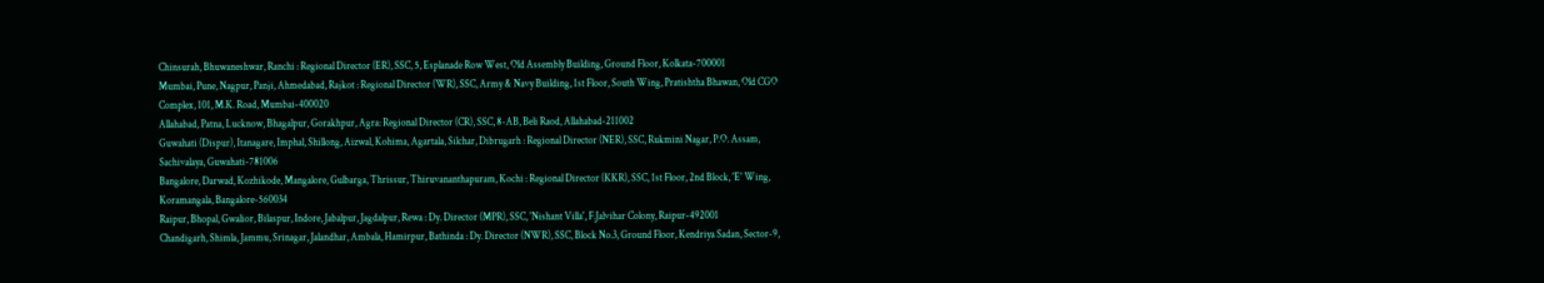Chinsurah, Bhuwaneshwar, Ranchi : Regional Director (ER), SSC, 5, Esplanade Row West, Old Assembly Building, Ground Floor, Kolkata-700001
Mumbai, Pune, Nagpur, Panji, Ahmedabad, Rajkot : Regional Director (WR), SSC, Army & Navy Building, 1st Floor, South Wing, Pratishtha Bhawan, Old CGO Complex, 101, M.K. Road, Mumbai-400020
Allahabad, Patna, Lucknow, Bhagalpur, Gorakhpur, Agra: Regional Director (CR), SSC, 8-AB, Beli Raod, Allahabad-211002
Guwahati (Dispur), Itanagare, Imphal, Shillong, Aizwal, Kohima, Agartala, Silchar, Dibrugarh : Regional Director (NER), SSC, Rukmini Nagar, P.O. Assam, Sachivalaya, Guwahati-781006
Bangalore, Darwad, Kozhikode, Mangalore, Gulbarga, Thrissur, Thiruvananthapuram, Kochi : Regional Director (KKR), SSC, 1st Floor, 2nd Block, 'E' Wing, Koramangala, Bangalore-560034
Raipur, Bhopal, Gwalior, Bilaspur, Indore, Jabalpur, Jagdalpur, Rewa : Dy. Director (MPR), SSC, 'Nishant Villa', F.Jalvihar Colony, Raipur-492001
Chandigarh, Shimla, Jammu, Srinagar, Jalandhar, Ambala, Hamirpur, Bathinda : Dy. Director (NWR), SSC, Block No.3, Ground Floor, Kendriya Sadan, Sector-9,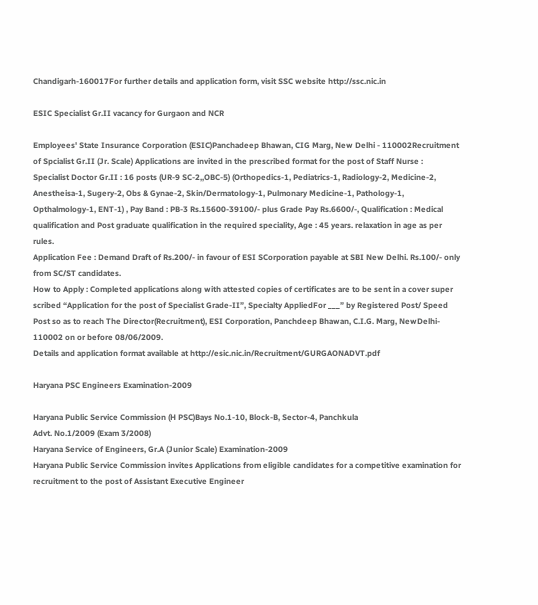Chandigarh-160017For further details and application form, visit SSC website http://ssc.nic.in

ESIC Specialist Gr.II vacancy for Gurgaon and NCR

Employees' State Insurance Corporation (ESIC)Panchadeep Bhawan, CIG Marg, New Delhi - 110002Recruitment of Spcialist Gr.II (Jr. Scale) Applications are invited in the prescribed format for the post of Staff Nurse :
Specialist Doctor Gr.II : 16 posts (UR-9 SC-2,,OBC-5) (Orthopedics-1, Pediatrics-1, Radiology-2, Medicine-2, Anestheisa-1, Sugery-2, Obs & Gynae-2, Skin/Dermatology-1, Pulmonary Medicine-1, Pathology-1, Opthalmology-1, ENT-1) , Pay Band : PB-3 Rs.15600-39100/- plus Grade Pay Rs.6600/-, Qualification : Medical qualification and Post graduate qualification in the required speciality, Age : 45 years. relaxation in age as per rules.
Application Fee : Demand Draft of Rs.200/- in favour of ESI SCorporation payable at SBI New Delhi. Rs.100/- only from SC/ST candidates.
How to Apply : Completed applications along with attested copies of certificates are to be sent in a cover super scribed “Application for the post of Specialist Grade-II”, Specialty AppliedFor ___” by Registered Post/ Speed Post so as to reach The Director(Recruitment), ESI Corporation, Panchdeep Bhawan, C.I.G. Marg, NewDelhi- 110002 on or before 08/06/2009.
Details and application format available at http://esic.nic.in/Recruitment/GURGAONADVT.pdf

Haryana PSC Engineers Examination-2009

Haryana Public Service Commission (H PSC)Bays No.1-10, Block-B, Sector-4, Panchkula
Advt. No.1/2009 (Exam 3/2008)
Haryana Service of Engineers, Gr.A (Junior Scale) Examination-2009
Haryana Public Service Commission invites Applications from eligible candidates for a competitive examination for recruitment to the post of Assistant Executive Engineer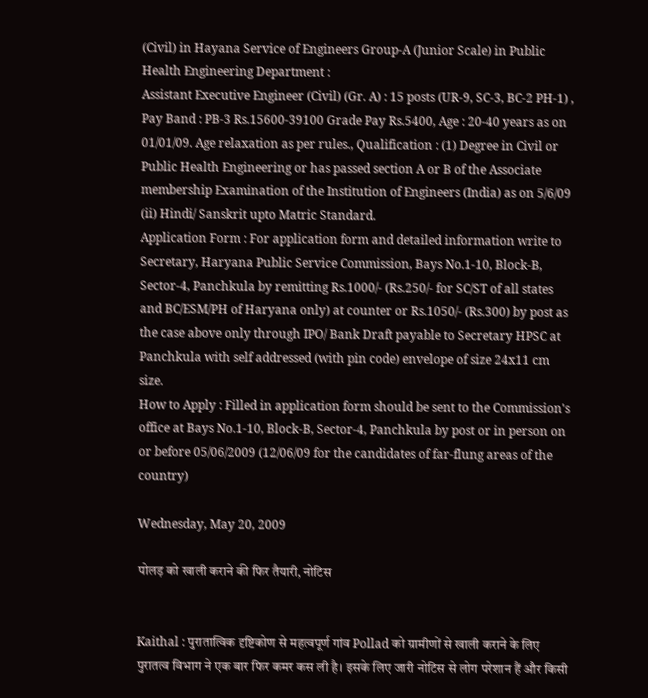(Civil) in Hayana Service of Engineers Group-A (Junior Scale) in Public Health Engineering Department :
Assistant Executive Engineer (Civil) (Gr. A) : 15 posts (UR-9, SC-3, BC-2 PH-1) , Pay Band : PB-3 Rs.15600-39100 Grade Pay Rs.5400, Age : 20-40 years as on 01/01/09. Age relaxation as per rules., Qualification : (1) Degree in Civil or Public Health Engineering or has passed section A or B of the Associate membership Examination of the Institution of Engineers (India) as on 5/6/09 (ii) Hindi/ Sanskrit upto Matric Standard.
Application Form : For application form and detailed information write to Secretary, Haryana Public Service Commission, Bays No.1-10, Block-B, Sector-4, Panchkula by remitting Rs.1000/- (Rs.250/- for SC/ST of all states and BC/ESM/PH of Haryana only) at counter or Rs.1050/- (Rs.300) by post as the case above only through IPO/ Bank Draft payable to Secretary HPSC at Panchkula with self addressed (with pin code) envelope of size 24x11 cm size.
How to Apply : Filled in application form should be sent to the Commission's office at Bays No.1-10, Block-B, Sector-4, Panchkula by post or in person on or before 05/06/2009 (12/06/09 for the candidates of far-flung areas of the country)

Wednesday, May 20, 2009

पोलड़ को खाली कराने की फिर तैयारी, नोटिस


Kaithal : पुरातात्विक दृष्टिकोण से महत्वपूर्ण गांव Pollad को ग्रामीणों से खाली कराने के लिए पुरातत्व विभाग ने एक बार फिर कमर कस ली है। इसके लिए जारी नोटिस से लोग परेशान हैं और किसी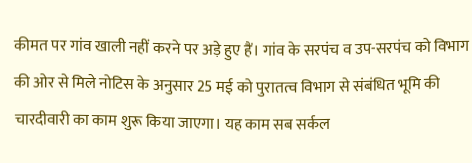कीमत पर गांव खाली नहीं करने पर अड़े हुए हैं। गांव के सरपंच व उप-सरपंच को विभाग की ओर से मिले नोटिस के अनुसार 25 मई को पुरातत्व विभाग से संबंधित भूमि की चारदीवारी का काम शुरू किया जाएगा। यह काम सब सर्कल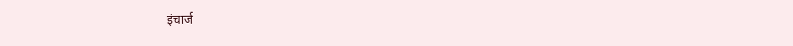इंचार्ज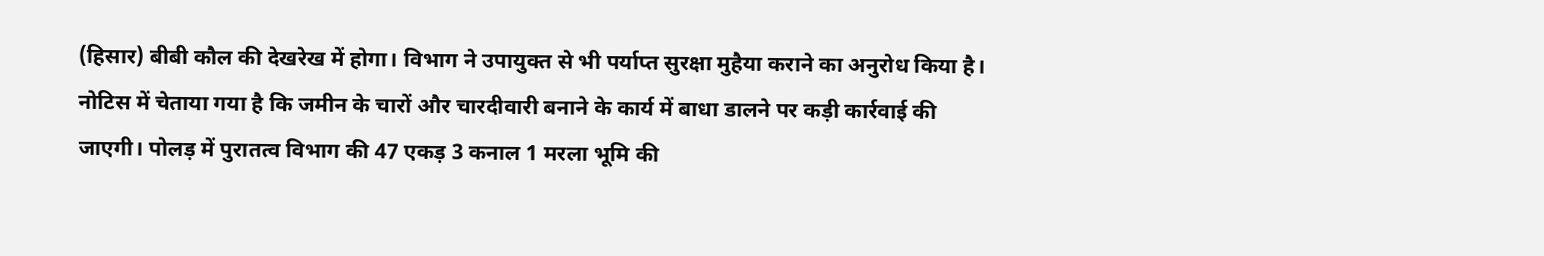(हिसार) बीबी कौल की देखरेख में होगा। विभाग ने उपायुक्त से भी पर्याप्त सुरक्षा मुहैया कराने का अनुरोध किया है। नोटिस में चेताया गया है कि जमीन के चारों और चारदीवारी बनाने के कार्य में बाधा डालने पर कड़ी कार्रवाई की जाएगी। पोलड़ में पुरातत्व विभाग की 47 एकड़ 3 कनाल 1 मरला भूमि की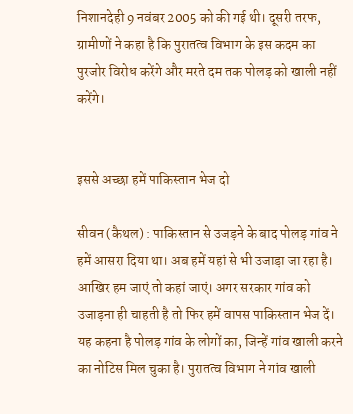निशानदेही 9 नवंबर 2005 को की गई थी। दूसरी तरफ, ग्रामीणों ने कहा है कि पुरातत्व विभाग के इस कदम का पुरजोर विरोध करेंगे और मरते दम तक पोलड़ को खाली नहीं करेंगे।


इससे अच्छा हमें पाकिस्तान भेज दो

सीवन (कैथल) : पाकिस्तान से उजड़ने के बाद पोलड़ गांव ने हमें आसरा दिया था। अब हमें यहां से भी उजाड़ा जा रहा है। आखिर हम जाएं तो कहां जाएं। अगर सरकार गांव को उजाड़ना ही चाहती है तो फिर हमें वापस पाकिस्तान भेज दें। यह कहना है पोलड़ गांव के लोगों का, जिन्हें गांव खाली करने का नोटिस मिल चुका है। पुरातत्व विभाग ने गांव खाली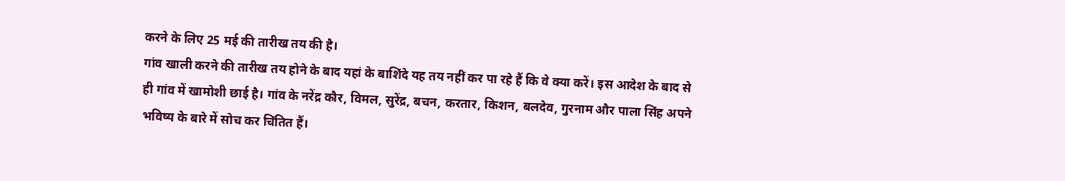करने के लिए 25 मई की तारीख तय की है।
गांव खाली करने की तारीख तय होने के बाद यहां के बाशिंदे यह तय नहीं कर पा रहे हैं कि वे क्या करें। इस आदेश के बाद से ही गांव में खामोशी छाई है। गांव के नरेंद्र कौर, विमल, सुरेंद्र, बचन, करतार, किशन, बलदेव, गुरनाम और पाला सिंह अपने भविष्य के बारे में सोच कर चिंतित हैं।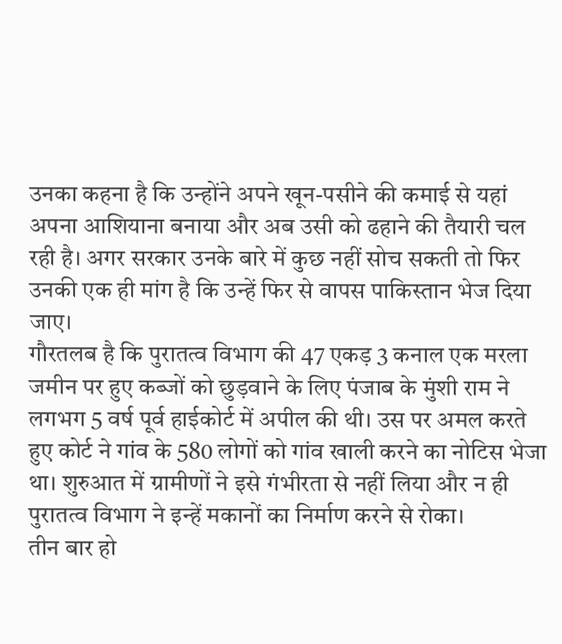उनका कहना है कि उन्होंने अपने खून-पसीने की कमाई से यहां अपना आशियाना बनाया और अब उसी को ढहाने की तैयारी चल रही है। अगर सरकार उनके बारे में कुछ नहीं सोच सकती तो फिर उनकी एक ही मांग है कि उन्हें फिर से वापस पाकिस्तान भेज दिया जाए।
गौरतलब है कि पुरातत्व विभाग की 47 एकड़ 3 कनाल एक मरला जमीन पर हुए कब्जों को छुड़वाने के लिए पंजाब के मुंशी राम ने लगभग 5 वर्ष पूर्व हाईकोर्ट में अपील की थी। उस पर अमल करते हुए कोर्ट ने गांव के 580 लोगों को गांव खाली करने का नोटिस भेजा था। शुरुआत में ग्रामीणों ने इसे गंभीरता से नहीं लिया और न ही पुरातत्व विभाग ने इन्हें मकानों का निर्माण करने से रोका।
तीन बार हो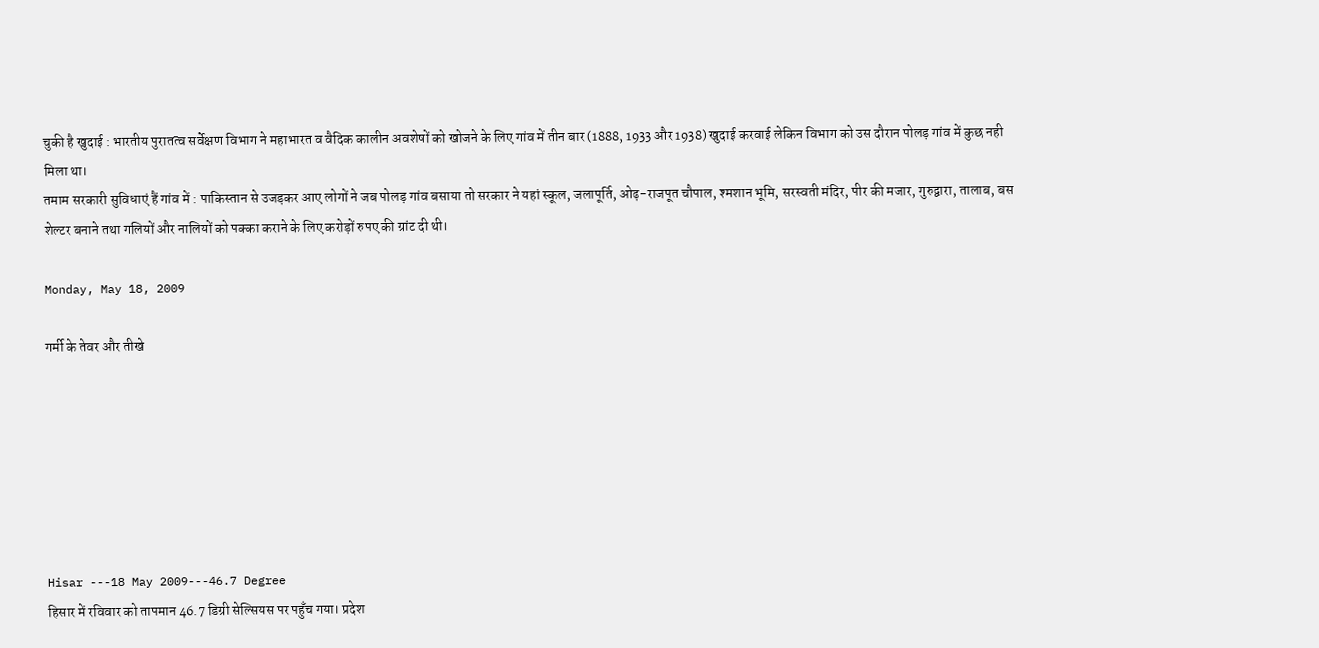चुकी है खुदाई : भारतीय पुरातत्व सर्वेक्षण विभाग ने महाभारत व वैदिक कालीन अवशेषों को खोजने के लिए गांव में तीन बार (1888, 1933 और 1938) खुदाई करवाई लेकिन विभाग को उस दौरान पोलड़ गांव में कुछ नही मिला था।
तमाम सरकारी सुविधाएं हैं गांव में : पाकिस्तान से उजड़कर आए लोगों ने जब पोलड़ गांव बसाया तो सरकार ने यहां स्कूल, जलापूर्ति, ओढ़-राजपूत चौपाल, श्मशान भूमि, सरस्वती मंदिर, पीर की मजार, गुरुद्वारा, तालाब, बस शेल्टर बनाने तथा गलियों और नालियों को पक्का कराने के लिए करोड़ों रुपए की ग्रांट दी थी।

Monday, May 18, 2009

गर्मी के तेवर और तीखे







Hisar ---18 May 2009---46.7 Degree
हिसार में रविवार को तापमान 46.7 डिग्री सेल्सियस पर पहुँच गया। प्रदेश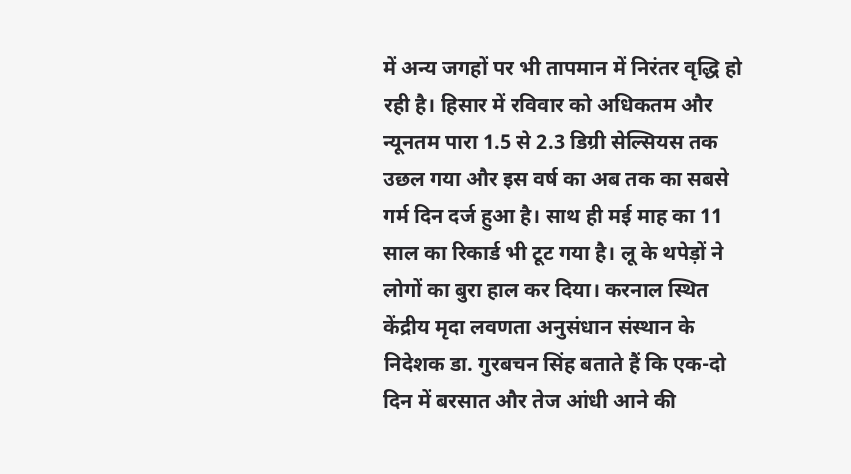में अन्य जगहों पर भी तापमान में निरंतर वृद्धि हो रही है। हिसार में रविवार को अधिकतम और न्यूनतम पारा 1.5 से 2.3 डिग्री सेल्सियस तक उछल गया और इस वर्ष का अब तक का सबसे गर्म दिन दर्ज हुआ है। साथ ही मई माह का 11 साल का रिकार्ड भी टूट गया है। लू के थपेड़ों ने लोगों का बुरा हाल कर दिया। करनाल स्थित केंद्रीय मृदा लवणता अनुसंधान संस्थान के निदेशक डा. गुरबचन सिंह बताते हैं कि एक-दो दिन में बरसात और तेज आंधी आने की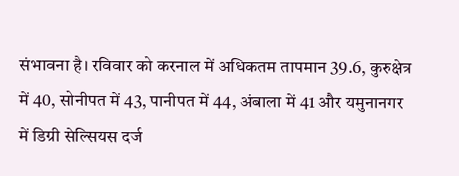संभावना है। रविवार को करनाल में अधिकतम तापमान 39.6, कुरुक्षेत्र में 40, सोनीपत में 43, पानीपत में 44, अंबाला में 41 और यमुनानगर में डिग्री सेल्सियस दर्ज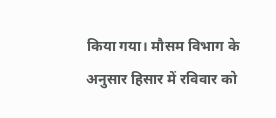किया गया। मौसम विभाग के अनुसार हिसार में रविवार को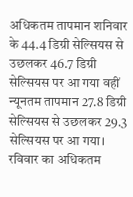अधिकतम तापमान शनिवार के 44.4 डिग्री सेल्सियस से उछलकर 46.7 डिग्री सेल्सियस पर आ गया वहीं न्यूनतम तापमान 27.8 डिग्री सेल्सियस से उछलकर 29.3 सेल्सियस पर आ गया। रविवार का अधिकतम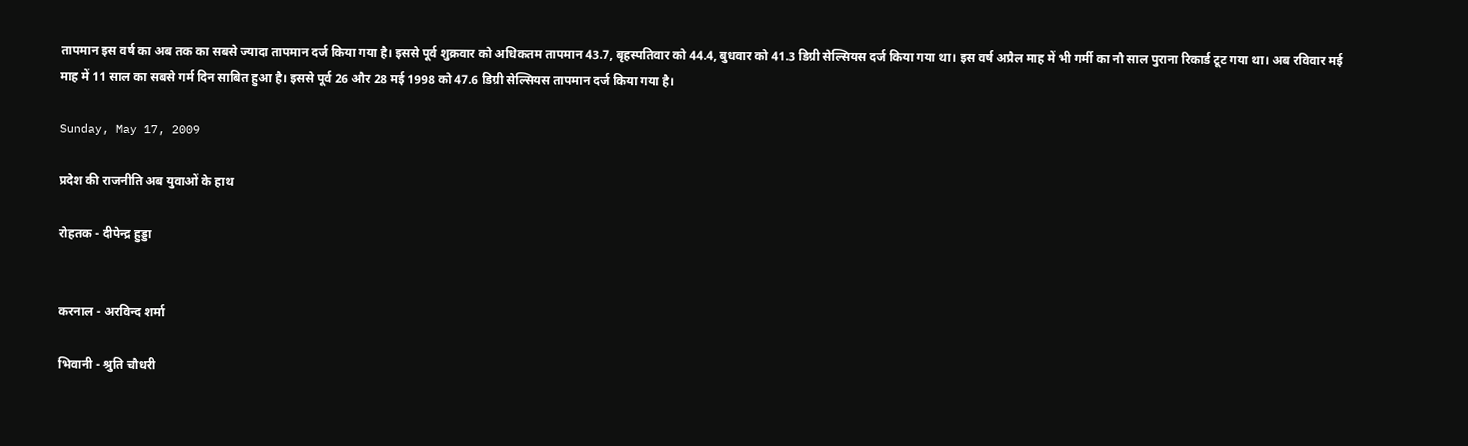तापमान इस वर्ष का अब तक का सबसे ज्यादा तापमान दर्ज किया गया है। इससे पूर्व शुक्रवार को अधिकतम तापमान 43.7, बृहस्पतिवार को 44.4, बुधवार को 41.3 डिग्री सेल्सियस दर्ज किया गया था। इस वर्ष अप्रैल माह में भी गर्मी का नौ साल पुराना रिकार्ड टूट गया था। अब रविवार मई माह में 11 साल का सबसे गर्म दिन साबित हुआ है। इससे पूर्व 26 और 28 मई 1998 को 47.6 डिग्री सेल्सियस तापमान दर्ज किया गया है।

Sunday, May 17, 2009

प्रदेश की राजनीति अब युवाओं के हाथ

रोहतक - दीपेन्द्र हुड्डा


करनाल - अरविन्द शर्मा

भिवानी - श्रुति चौधरी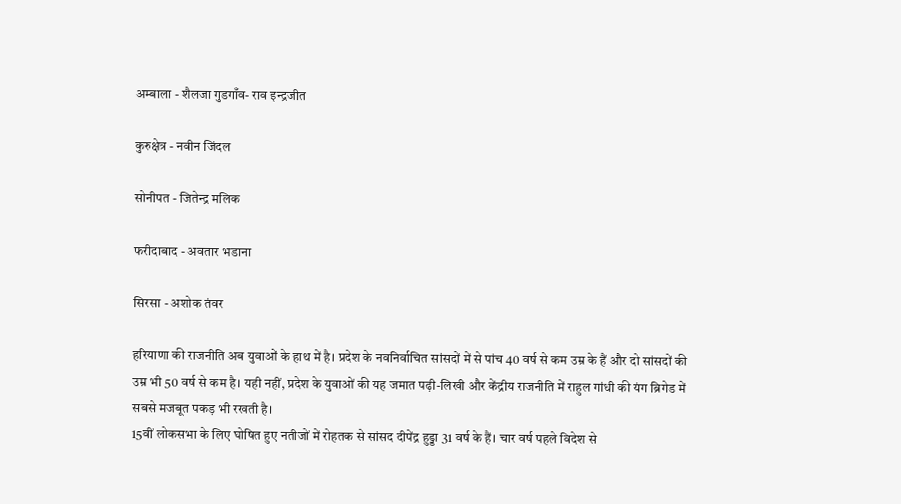अम्बाला - शैलजा गुडगाँव- राव इन्द्रजीत

कुरुक्षेत्र - नवीन जिंदल

सोनीपत - जितेन्द्र मलिक

फरीदाबाद - अवतार भडाना

सिरसा - अशोक तंवर

हरियाणा की राजनीति अब युवाओं के हाथ में है। प्रदेश के नवनिर्वाचित सांसदों में से पांच 40 वर्ष से कम उम्र के हैं और दो सांसदों की उम्र भी 50 वर्ष से कम है। यही नहीं, प्रदेश के युवाओं की यह जमात पढ़ी-लिखी और केंद्रीय राजनीति में राहुल गांधी की यंग ब्रिगेड में सबसे मजबूत पकड़ भी रखती है।
15वीं लोकसभा के लिए घोषित हुए नतीजों में रोहतक से सांसद दीपेंद्र हुड्डा 31 वर्ष के हैं। चार वर्ष पहले विदेश से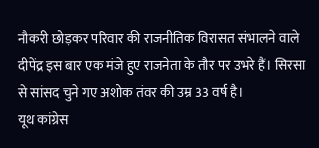नौकरी छोड़कर परिवार की राजनीतिक विरासत संभालने वाले दीपेंद्र इस बार एक मंजे हुए राजनेता के तौर पर उभरे हैं। सिरसा से सांसद चुने गए अशोक तंवर की उम्र 33 वर्ष है।
यूथ कांग्रेस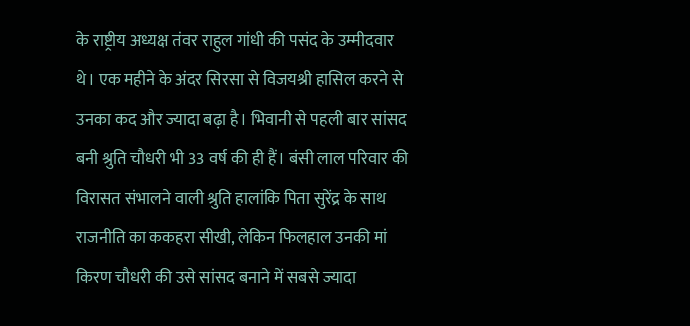के राष्ट्रीय अध्यक्ष तंवर राहुल गांधी की पसंद के उम्मीदवार थे। एक महीने के अंदर सिरसा से विजयश्री हासिल करने से उनका कद और ज्यादा बढ़ा है। भिवानी से पहली बार सांसद बनी श्रुति चौधरी भी 33 वर्ष की ही हैं। बंसी लाल परिवार की विरासत संभालने वाली श्रुति हालांकि पिता सुरेंद्र के साथ राजनीति का ककहरा सीखी, लेकिन फिलहाल उनकी मां किरण चौधरी की उसे सांसद बनाने में सबसे ज्यादा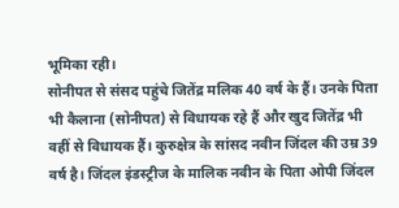भूमिका रही।
सोनीपत से संसद पहुंचे जितेंद्र मलिक 40 वर्ष के हैं। उनके पिता भी कैलाना (सोनीपत) से विधायक रहे हैं और खुद जितेंद्र भी वहीं से विधायक हैं। कुरुक्षेत्र के सांसद नवीन जिंदल की उम्र 39 वर्ष है। जिंदल इंडस्ट्रीज के मालिक नवीन के पिता ओपी जिंदल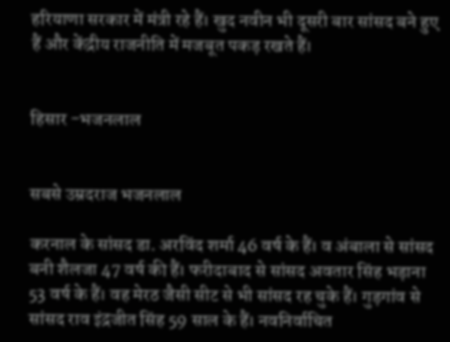हरियाणा सरकार में मंत्री रहे हैं। खुद नवीन भी दूसरी बार सांसद बने हुए हैं और केंद्रीय राजनीति में मजबूत पकड़ रखते हैं।


हिसार -भजनलाल


सबसे उम्रदराज भजनलाल

करनाल के सांसद डा. अरविंद शर्मा 46 वर्ष के हैं। व अंबाला से सांसद बनी शैलजा 47 वर्ष की हैं। फरीदाबाद से सांसद अवतार सिंह भड़ाना 53 वर्ष के हैं। वह मेरठ जैसी सीट से भी सांसद रह चुके हैं। गुड़गांव से सांसद राव इंद्रजीत सिंह 59 साल के हैं। नवनिर्वाचित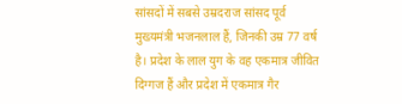सांसदों में सबसे उम्रदराज सांसद पूर्व मुख्यमंत्री भजनलाल हैं, जिनकी उम्र 77 वर्ष है। प्रदेश के लाल युग के वह एकमात्र जीवित दिग्गज हैं और प्रदेश में एकमात्र गैर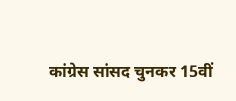कांग्रेस सांसद चुनकर 15वीं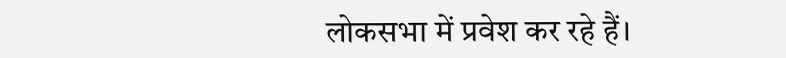लोकसभा में प्रवेश कर रहे हैं।